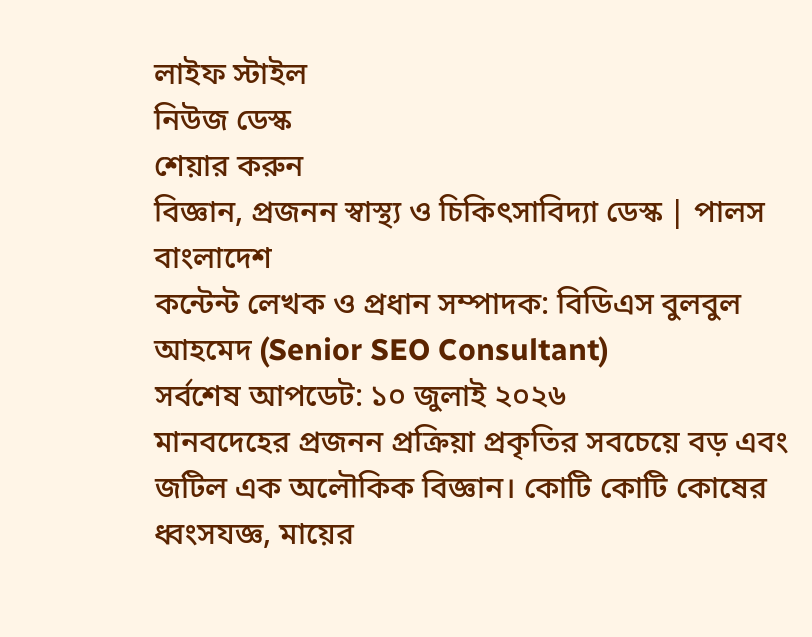লাইফ স্টাইল
নিউজ ডেস্ক
শেয়ার করুন
বিজ্ঞান, প্রজনন স্বাস্থ্য ও চিকিৎসাবিদ্যা ডেস্ক | পালস বাংলাদেশ
কন্টেন্ট লেখক ও প্রধান সম্পাদক: বিডিএস বুলবুল আহমেদ (Senior SEO Consultant)
সর্বশেষ আপডেট: ১০ জুলাই ২০২৬
মানবদেহের প্রজনন প্রক্রিয়া প্রকৃতির সবচেয়ে বড় এবং জটিল এক অলৌকিক বিজ্ঞান। কোটি কোটি কোষের ধ্বংসযজ্ঞ, মায়ের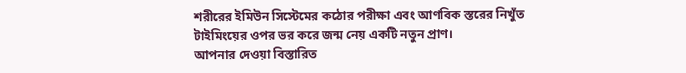শরীরের ইমিউন সিস্টেমের কঠোর পরীক্ষা এবং আণবিক স্তরের নিখুঁত টাইমিংয়ের ওপর ভর করে জন্ম নেয় একটি নতুন প্রাণ।
আপনার দেওয়া বিস্তারিত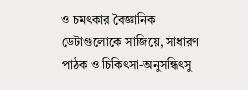ও চমৎকার বৈজ্ঞানিক ডেটাগুলোকে সাজিয়ে, সাধারণ পাঠক ও চিকিৎসা-অনুসন্ধিৎসু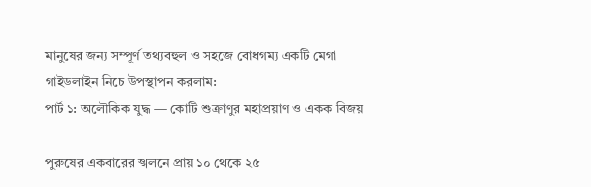মানুষের জন্য সম্পূর্ণ তথ্যবহুল ও সহজে বোধগম্য একটি মেগা গাইডলাইন নিচে উপস্থাপন করলাম:
পার্ট ১: অলৌকিক যুদ্ধ — কোটি শুক্রাণুর মহাপ্রয়াণ ও একক বিজয়

পুরুষের একবারের স্খলনে প্রায় ১০ থেকে ২৫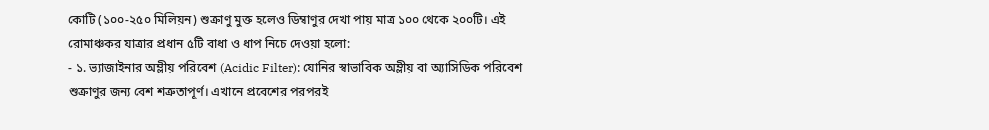কোটি (১০০-২৫০ মিলিয়ন) শুক্রাণু মুক্ত হলেও ডিম্বাণুর দেখা পায় মাত্র ১০০ থেকে ২০০টি। এই রোমাঞ্চকর যাত্রার প্রধান ৫টি বাধা ও ধাপ নিচে দেওয়া হলো:
- ১. ভ্যাজাইনার অম্লীয় পরিবেশ (Acidic Filter): যোনির স্বাভাবিক অম্লীয় বা অ্যাসিডিক পরিবেশ শুক্রাণুর জন্য বেশ শত্রুতাপূর্ণ। এখানে প্রবেশের পরপরই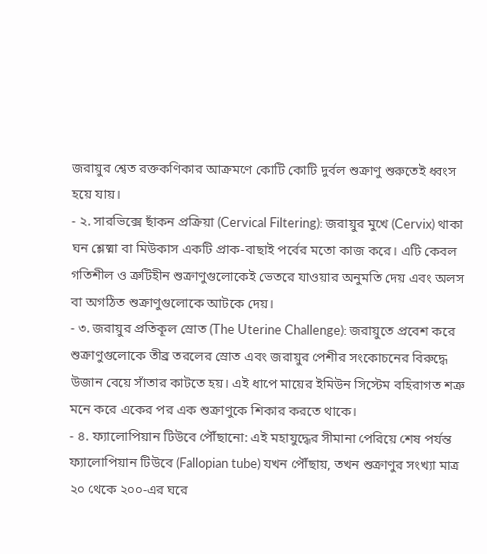জরায়ুর শ্বেত রক্তকণিকার আক্রমণে কোটি কোটি দুর্বল শুক্রাণু শুরুতেই ধ্বংস হয়ে যায়।
- ২. সারভিক্সে ছাঁকন প্রক্রিয়া (Cervical Filtering): জরায়ুর মুখে (Cervix) থাকা ঘন শ্লেষ্মা বা মিউকাস একটি প্রাক-বাছাই পর্বের মতো কাজ করে। এটি কেবল গতিশীল ও ত্রুটিহীন শুক্রাণুগুলোকেই ভেতরে যাওয়ার অনুমতি দেয় এবং অলস বা অগঠিত শুক্রাণুগুলোকে আটকে দেয়।
- ৩. জরায়ুর প্রতিকূল স্রোত (The Uterine Challenge): জরায়ুতে প্রবেশ করে শুক্রাণুগুলোকে তীব্র তরলের স্রোত এবং জরায়ুর পেশীর সংকোচনের বিরুদ্ধে উজান বেয়ে সাঁতার কাটতে হয়। এই ধাপে মায়ের ইমিউন সিস্টেম বহিরাগত শত্রু মনে করে একের পর এক শুক্রাণুকে শিকার করতে থাকে।
- ৪. ফ্যালোপিয়ান টিউবে পৌঁছানো: এই মহাযুদ্ধের সীমানা পেরিয়ে শেষ পর্যন্ত ফ্যালোপিয়ান টিউবে (Fallopian tube) যখন পৌঁছায়, তখন শুক্রাণুর সংখ্যা মাত্র ২০ থেকে ২০০-এর ঘরে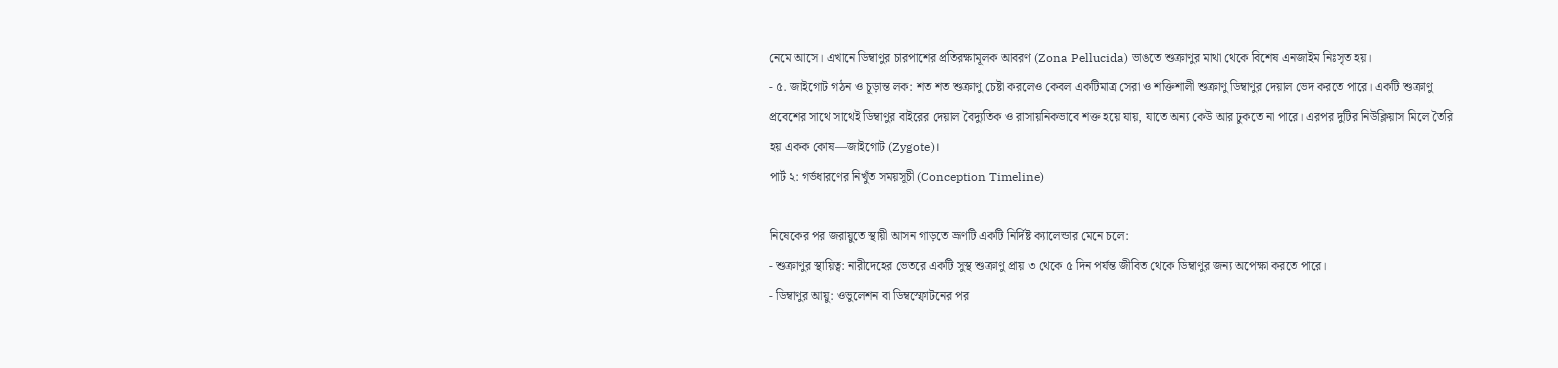নেমে আসে। এখানে ডিম্বাণুর চারপাশের প্রতিরক্ষামূলক আবরণ (Zona Pellucida) ভাঙতে শুক্রাণুর মাথা থেকে বিশেষ এনজাইম নিঃসৃত হয়।
- ৫. জাইগোট গঠন ও চূড়ান্ত লক: শত শত শুক্রাণু চেষ্টা করলেও কেবল একটিমাত্র সেরা ও শক্তিশালী শুক্রাণু ডিম্বাণুর দেয়াল ভেদ করতে পারে। একটি শুক্রাণু প্রবেশের সাথে সাথেই ডিম্বাণুর বাইরের দেয়াল বৈদ্যুতিক ও রাসায়নিকভাবে শক্ত হয়ে যায়, যাতে অন্য কেউ আর ঢুকতে না পারে। এরপর দুটির নিউক্লিয়াস মিলে তৈরি হয় একক কোষ—জাইগোট (Zygote)।
পার্ট ২: গর্ভধারণের নিখুঁত সময়সূচী (Conception Timeline)

নিষেকের পর জরায়ুতে স্থায়ী আসন গাড়তে ভ্রূণটি একটি নির্দিষ্ট ক্যালেন্ডার মেনে চলে:
- শুক্রাণুর স্থায়িত্ব: নারীদেহের ভেতরে একটি সুস্থ শুক্রাণু প্রায় ৩ থেকে ৫ দিন পর্যন্ত জীবিত থেকে ডিম্বাণুর জন্য অপেক্ষা করতে পারে।
- ডিম্বাণুর আয়ু: ওভুলেশন বা ডিম্বস্ফোটনের পর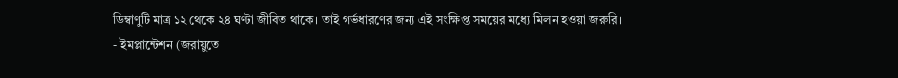ডিম্বাণুটি মাত্র ১২ থেকে ২৪ ঘণ্টা জীবিত থাকে। তাই গর্ভধারণের জন্য এই সংক্ষিপ্ত সময়ের মধ্যে মিলন হওয়া জরুরি।
- ইমপ্লান্টেশন (জরায়ুতে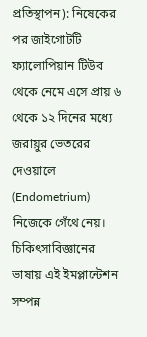প্রতিস্থাপন): নিষেকের পর জাইগোটটি ফ্যালোপিয়ান টিউব থেকে নেমে এসে প্রায় ৬ থেকে ১২ দিনের মধ্যে জরায়ুর ভেতরের দেওয়ালে (Endometrium) নিজেকে গেঁথে নেয়। চিকিৎসাবিজ্ঞানের ভাষায় এই ইমপ্লান্টেশন সম্পন্ন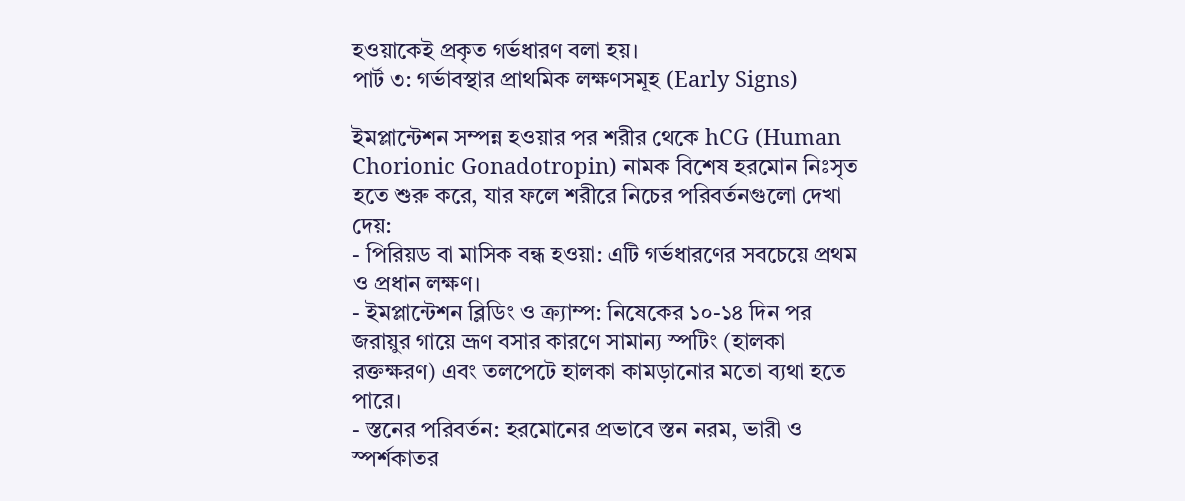হওয়াকেই প্রকৃত গর্ভধারণ বলা হয়।
পার্ট ৩: গর্ভাবস্থার প্রাথমিক লক্ষণসমূহ (Early Signs)

ইমপ্লান্টেশন সম্পন্ন হওয়ার পর শরীর থেকে hCG (Human Chorionic Gonadotropin) নামক বিশেষ হরমোন নিঃসৃত হতে শুরু করে, যার ফলে শরীরে নিচের পরিবর্তনগুলো দেখা দেয়:
- পিরিয়ড বা মাসিক বন্ধ হওয়া: এটি গর্ভধারণের সবচেয়ে প্রথম ও প্রধান লক্ষণ।
- ইমপ্লান্টেশন ব্লিডিং ও ক্র্যাম্প: নিষেকের ১০-১৪ দিন পর জরায়ুর গায়ে ভ্রূণ বসার কারণে সামান্য স্পটিং (হালকা রক্তক্ষরণ) এবং তলপেটে হালকা কামড়ানোর মতো ব্যথা হতে পারে।
- স্তনের পরিবর্তন: হরমোনের প্রভাবে স্তন নরম, ভারী ও স্পর্শকাতর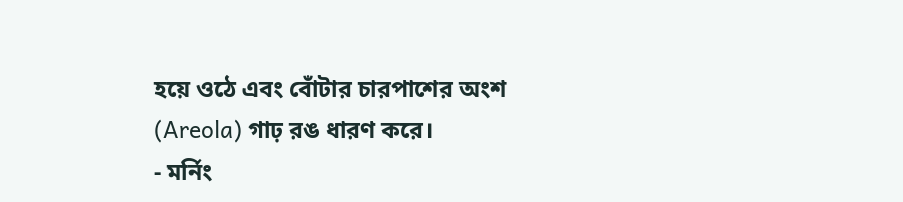হয়ে ওঠে এবং বোঁটার চারপাশের অংশ (Areola) গাঢ় রঙ ধারণ করে।
- মর্নিং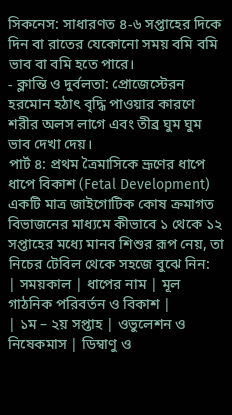সিকনেস: সাধারণত ৪-৬ সপ্তাহের দিকে দিন বা রাতের যেকোনো সময় বমি বমি ভাব বা বমি হতে পারে।
- ক্লান্তি ও দুর্বলতা: প্রোজেস্টেরন হরমোন হঠাৎ বৃদ্ধি পাওয়ার কারণে শরীর অলস লাগে এবং তীব্র ঘুম ঘুম ভাব দেখা দেয়।
পার্ট ৪: প্রথম ত্রৈমাসিকে ভ্রূণের ধাপে ধাপে বিকাশ (Fetal Development)
একটি মাত্র জাইগোটিক কোষ ক্রমাগত বিভাজনের মাধ্যমে কীভাবে ১ থেকে ১২ সপ্তাহের মধ্যে মানব শিশুর রূপ নেয়, তা নিচের টেবিল থেকে সহজে বুঝে নিন:
| সময়কাল | ধাপের নাম | মূল গাঠনিক পরিবর্তন ও বিকাশ |
| ১ম – ২য় সপ্তাহ | ওভুলেশন ও নিষেকমাস | ডিম্বাণু ও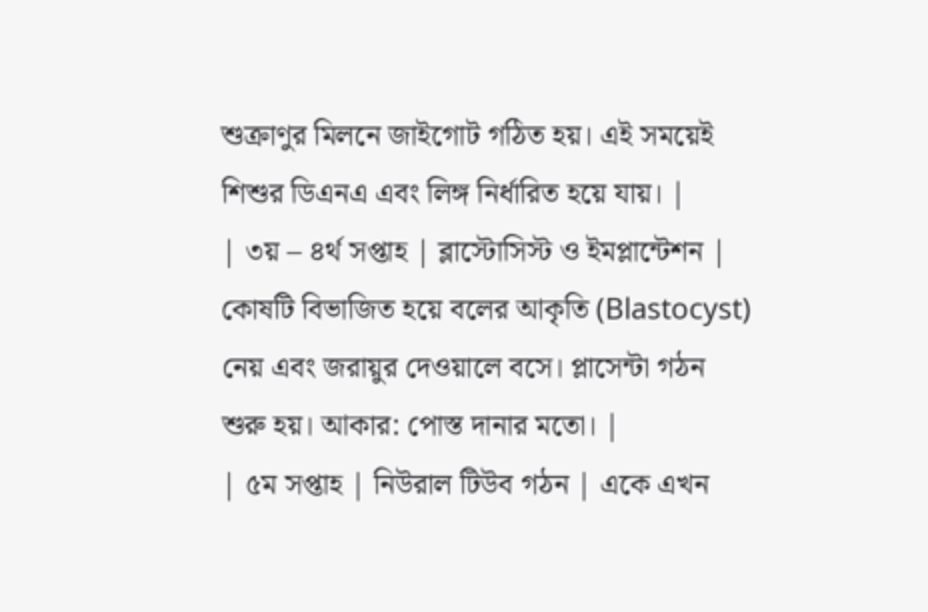শুক্রাণুর মিলনে জাইগোট গঠিত হয়। এই সময়েই শিশুর ডিএনএ এবং লিঙ্গ নির্ধারিত হয়ে যায়। |
| ৩য় – ৪র্থ সপ্তাহ | ব্লাস্টোসিস্ট ও ইমপ্লান্টেশন | কোষটি বিভাজিত হয়ে বলের আকৃতি (Blastocyst) নেয় এবং জরায়ুর দেওয়ালে বসে। প্লাসেন্টা গঠন শুরু হয়। আকার: পোস্ত দানার মতো। |
| ৫ম সপ্তাহ | নিউরাল টিউব গঠন | একে এখন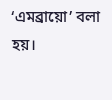‘এমব্রায়ো’ বলা হয়।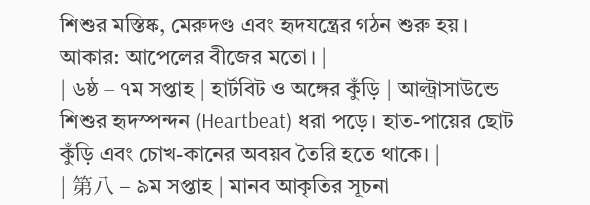শিশুর মস্তিষ্ক, মেরুদণ্ড এবং হৃদযন্ত্রের গঠন শুরু হয়। আকার: আপেলের বীজের মতো। |
| ৬ষ্ঠ – ৭ম সপ্তাহ | হার্টবিট ও অঙ্গের কুঁড়ি | আল্ট্রাসাউন্ডে শিশুর হৃদস্পন্দন (Heartbeat) ধরা পড়ে। হাত-পায়ের ছোট কুঁড়ি এবং চোখ-কানের অবয়ব তৈরি হতে থাকে। |
| 第八 – ৯ম সপ্তাহ | মানব আকৃতির সূচনা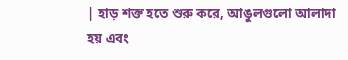| হাড় শক্ত হতে শুরু করে, আঙুলগুলো আলাদা হয় এবং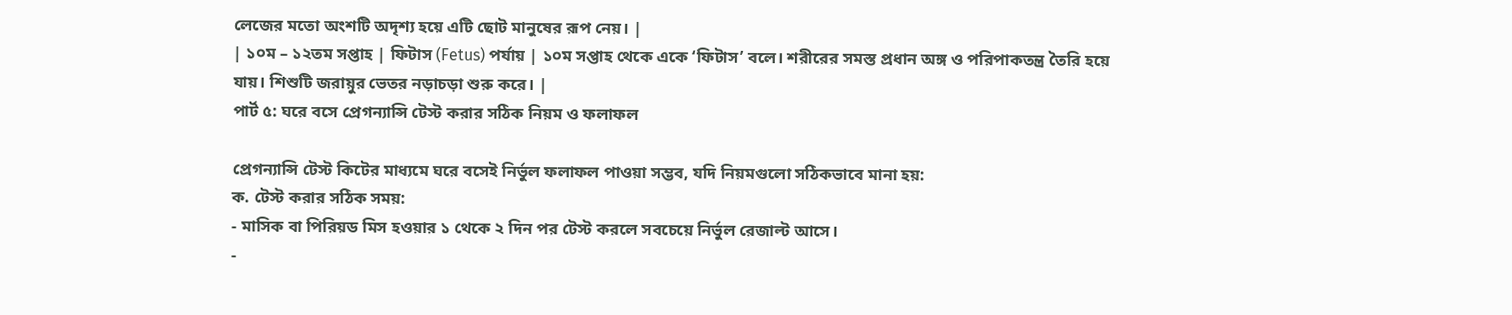লেজের মতো অংশটি অদৃশ্য হয়ে এটি ছোট মানুষের রূপ নেয়। |
| ১০ম – ১২তম সপ্তাহ | ফিটাস (Fetus) পর্যায় | ১০ম সপ্তাহ থেকে একে ‘ফিটাস’ বলে। শরীরের সমস্ত প্রধান অঙ্গ ও পরিপাকতন্ত্র তৈরি হয়ে যায়। শিশুটি জরায়ুর ভেতর নড়াচড়া শুরু করে। |
পার্ট ৫: ঘরে বসে প্রেগন্যান্সি টেস্ট করার সঠিক নিয়ম ও ফলাফল

প্রেগন্যান্সি টেস্ট কিটের মাধ্যমে ঘরে বসেই নির্ভুল ফলাফল পাওয়া সম্ভব, যদি নিয়মগুলো সঠিকভাবে মানা হয়:
ক. টেস্ট করার সঠিক সময়:
- মাসিক বা পিরিয়ড মিস হওয়ার ১ থেকে ২ দিন পর টেস্ট করলে সবচেয়ে নির্ভুল রেজাল্ট আসে।
-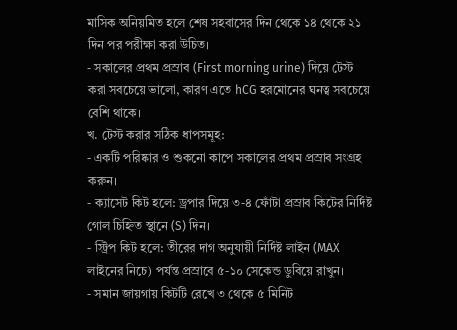মাসিক অনিয়মিত হলে শেষ সহবাসের দিন থেকে ১৪ থেকে ২১ দিন পর পরীক্ষা করা উচিত।
- সকালের প্রথম প্রস্রাব (First morning urine) দিয়ে টেস্ট করা সবচেয়ে ভালো, কারণ এতে hCG হরমোনের ঘনত্ব সবচেয়ে বেশি থাকে।
খ. টেস্ট করার সঠিক ধাপসমূহ:
- একটি পরিষ্কার ও শুকনো কাপে সকালের প্রথম প্রস্রাব সংগ্রহ করুন।
- ক্যাসেট কিট হলে: ড্রপার দিয়ে ৩-৪ ফোঁটা প্রস্রাব কিটের নির্দিষ্ট গোল চিহ্নিত স্থানে (S) দিন।
- স্ট্রিপ কিট হলে: তীরের দাগ অনুযায়ী নির্দিষ্ট লাইন (MAX লাইনের নিচে) পর্যন্ত প্রস্রাবে ৫-১০ সেকেন্ড ডুবিয়ে রাখুন।
- সমান জায়গায় কিটটি রেখে ৩ থেকে ৫ মিনিট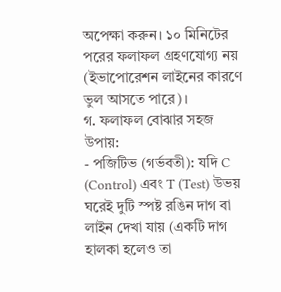অপেক্ষা করুন। ১০ মিনিটের পরের ফলাফল গ্রহণযোগ্য নয় (ইভাপোরেশন লাইনের কারণে ভুল আসতে পারে)।
গ. ফলাফল বোঝার সহজ উপায়:
- পজিটিভ (গর্ভবতী): যদি C (Control) এবং T (Test) উভয় ঘরেই দুটি স্পষ্ট রঙিন দাগ বা লাইন দেখা যায় (একটি দাগ হালকা হলেও তা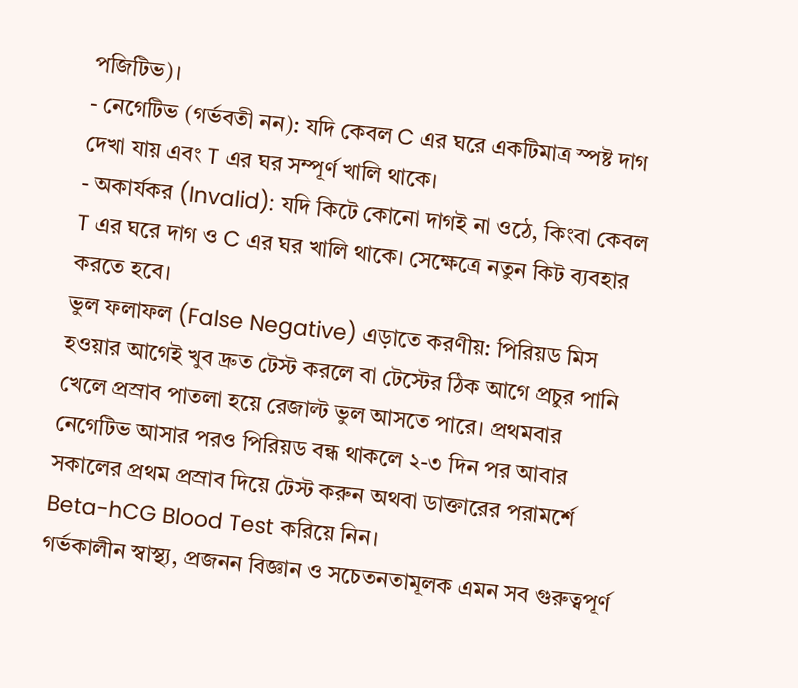পজিটিভ)।
- নেগেটিভ (গর্ভবতী নন): যদি কেবল C এর ঘরে একটিমাত্র স্পষ্ট দাগ দেখা যায় এবং T এর ঘর সম্পূর্ণ খালি থাকে।
- অকার্যকর (Invalid): যদি কিটে কোনো দাগই না ওঠে, কিংবা কেবল T এর ঘরে দাগ ও C এর ঘর খালি থাকে। সেক্ষেত্রে নতুন কিট ব্যবহার করতে হবে।
ভুল ফলাফল (False Negative) এড়াতে করণীয়: পিরিয়ড মিস হওয়ার আগেই খুব দ্রুত টেস্ট করলে বা টেস্টের ঠিক আগে প্রচুর পানি খেলে প্রস্রাব পাতলা হয়ে রেজাল্ট ভুল আসতে পারে। প্রথমবার নেগেটিভ আসার পরও পিরিয়ড বন্ধ থাকলে ২-৩ দিন পর আবার সকালের প্রথম প্রস্রাব দিয়ে টেস্ট করুন অথবা ডাক্তারের পরামর্শে Beta-hCG Blood Test করিয়ে নিন।
গর্ভকালীন স্বাস্থ্য, প্রজনন বিজ্ঞান ও সচেতনতামূলক এমন সব গুরুত্বপূর্ণ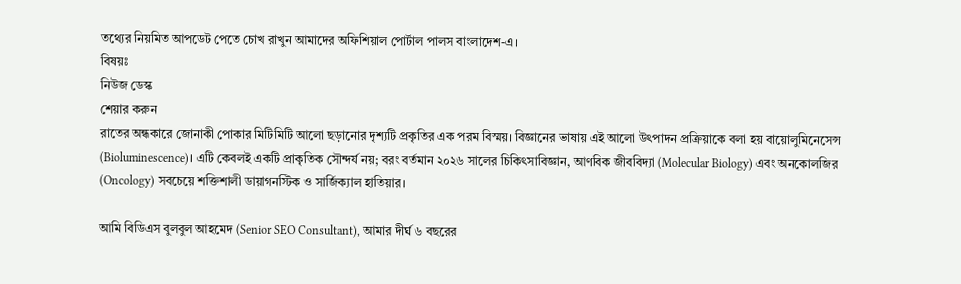তথ্যের নিয়মিত আপডেট পেতে চোখ রাখুন আমাদের অফিশিয়াল পোর্টাল পালস বাংলাদেশ-এ।
বিষয়ঃ
নিউজ ডেস্ক
শেয়ার করুন
রাতের অন্ধকারে জোনাকী পোকার মিটিমিটি আলো ছড়ানোর দৃশ্যটি প্রকৃতির এক পরম বিস্ময়। বিজ্ঞানের ভাষায় এই আলো উৎপাদন প্রক্রিয়াকে বলা হয় বায়োলুমিনেসেন্স (Bioluminescence)। এটি কেবলই একটি প্রাকৃতিক সৌন্দর্য নয়; বরং বর্তমান ২০২৬ সালের চিকিৎসাবিজ্ঞান, আণবিক জীববিদ্যা (Molecular Biology) এবং অনকোলজির (Oncology) সবচেয়ে শক্তিশালী ডায়াগনস্টিক ও সার্জিক্যাল হাতিয়ার।

আমি বিডিএস বুলবুল আহমেদ (Senior SEO Consultant), আমার দীর্ঘ ৬ বছরের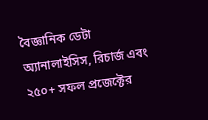বৈজ্ঞানিক ডেটা অ্যানালাইসিস, রিচার্জ এবং ২৫০+ সফল প্রজেক্টের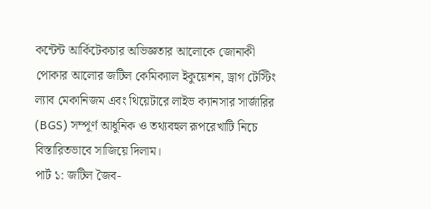কন্টেন্ট আর্কিটেকচার অভিজ্ঞতার আলোকে জোনাকী পোকার আলোর জটিল কেমিক্যাল ইকুয়েশন, ড্রাগ টেস্টিং ল্যাব মেকানিজম এবং থিয়েটারে লাইভ ক্যানসার সার্জারির (BGS) সম্পূর্ণ আধুনিক ও তথ্যবহুল রূপরেখাটি নিচে বিস্তারিতভাবে সাজিয়ে দিলাম।
পার্ট ১: জটিল জৈব-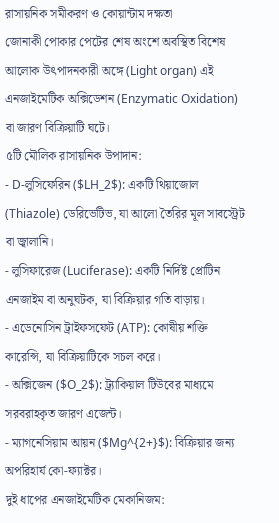রাসায়নিক সমীকরণ ও কোয়ান্টাম দক্ষতা
জোনাকী পোকার পেটের শেষ অংশে অবস্থিত বিশেষ আলোক উৎপাদনকারী অঙ্গে (Light organ) এই এনজাইমেটিক অক্সিডেশন (Enzymatic Oxidation) বা জারণ বিক্রিয়াটি ঘটে।
৫টি মৌলিক রাসায়নিক উপাদান:
- D-লুসিফেরিন ($LH_2$): একটি থিয়াজোল (Thiazole) ডেরিভেটিভ, যা আলো তৈরির মূল সাবস্ট্রেট বা জ্বালানি।
- লুসিফারেজ (Luciferase): একটি নির্দিষ্ট প্রোটিন এনজাইম বা অনুঘটক, যা বিক্রিয়ার গতি বাড়ায়।
- এডেনোসিন ট্রাইফসফেট (ATP): কোষীয় শক্তি কারেন্সি, যা বিক্রিয়াটিকে সচল করে।
- অক্সিজেন ($O_2$): ট্র্যাকিয়াল টিউবের মাধ্যমে সরবরাহকৃত জারণ এজেন্ট।
- ম্যাগনেসিয়াম আয়ন ($Mg^{2+}$): বিক্রিয়ার জন্য অপরিহার্য কো-ফ্যাক্টর।
দুই ধাপের এনজাইমেটিক মেকানিজম: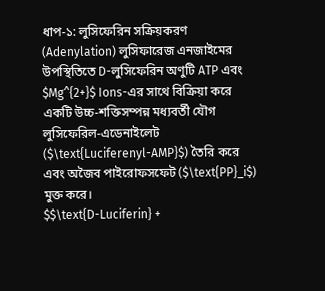ধাপ-১: লুসিফেরিন সক্রিয়করণ (Adenylation) লুসিফারেজ এনজাইমের উপস্থিতিতে D-লুসিফেরিন অণুটি ATP এবং $Mg^{2+}$ Ions-এর সাথে বিক্রিয়া করে একটি উচ্চ-শক্তিসম্পন্ন মধ্যবর্তী যৌগ লুসিফেরিল-এডেনাইলেট ($\text{Luciferenyl-AMP}$) তৈরি করে এবং অজৈব পাইরোফসফেট ($\text{PP}_i$) মুক্ত করে।
$$\text{D-Luciferin} +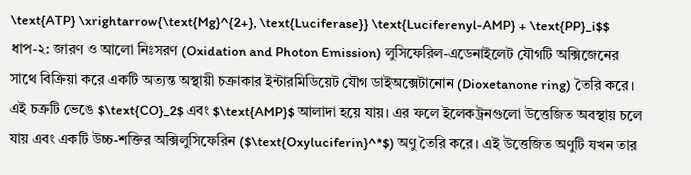\text{ATP} \xrightarrow{\text{Mg}^{2+}, \text{Luciferase}} \text{Luciferenyl-AMP} + \text{PP}_i$$
ধাপ-২: জারণ ও আলো নিঃসরণ (Oxidation and Photon Emission) লুসিফেরিল-এডেনাইলেট যৌগটি অক্সিজেনের সাথে বিক্রিয়া করে একটি অত্যন্ত অস্থায়ী চক্রাকার ইন্টারমিডিয়েট যৌগ ডাইঅক্সেটানোন (Dioxetanone ring) তৈরি করে। এই চক্রটি ভেঙে $\text{CO}_2$ এবং $\text{AMP}$ আলাদা হয়ে যায়। এর ফলে ইলেকট্রনগুলো উত্তেজিত অবস্থায় চলে যায় এবং একটি উচ্চ-শক্তির অক্সিলুসিফেরিন ($\text{Oxyluciferin}^*$) অণু তৈরি করে। এই উত্তেজিত অণুটি যখন তার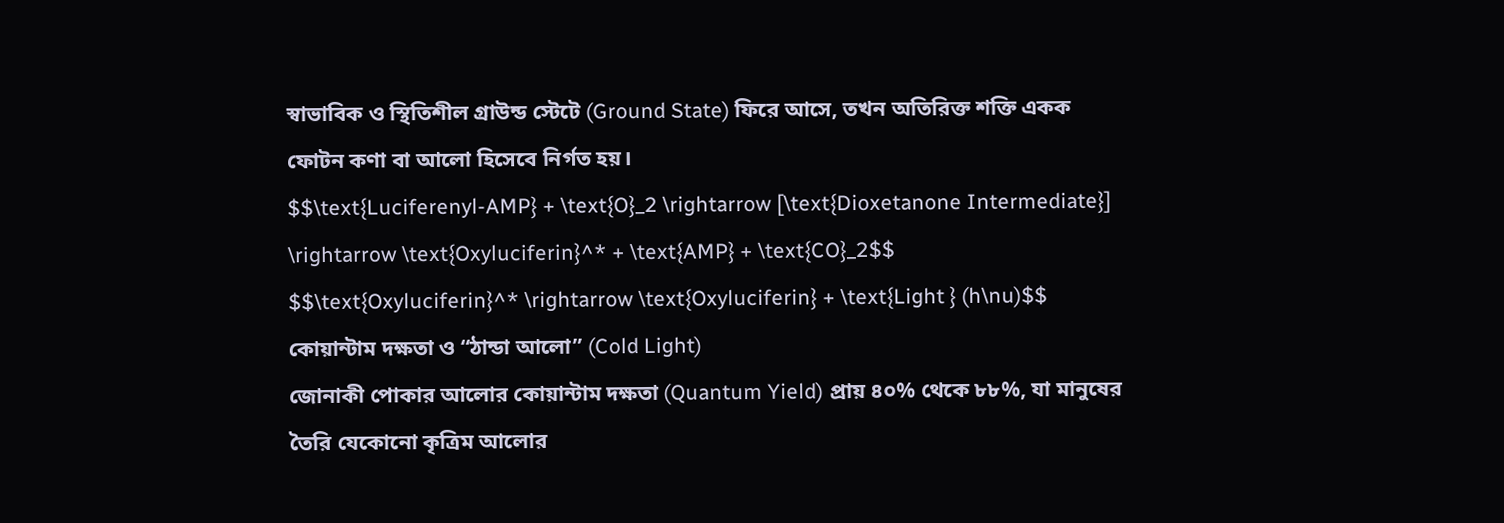স্বাভাবিক ও স্থিতিশীল গ্রাউন্ড স্টেটে (Ground State) ফিরে আসে, তখন অতিরিক্ত শক্তি একক ফোটন কণা বা আলো হিসেবে নির্গত হয়।
$$\text{Luciferenyl-AMP} + \text{O}_2 \rightarrow [\text{Dioxetanone Intermediate}] \rightarrow \text{Oxyluciferin}^* + \text{AMP} + \text{CO}_2$$
$$\text{Oxyluciferin}^* \rightarrow \text{Oxyluciferin} + \text{Light } (h\nu)$$
কোয়ান্টাম দক্ষতা ও “ঠান্ডা আলো” (Cold Light)
জোনাকী পোকার আলোর কোয়ান্টাম দক্ষতা (Quantum Yield) প্রায় ৪০% থেকে ৮৮%, যা মানুষের তৈরি যেকোনো কৃত্রিম আলোর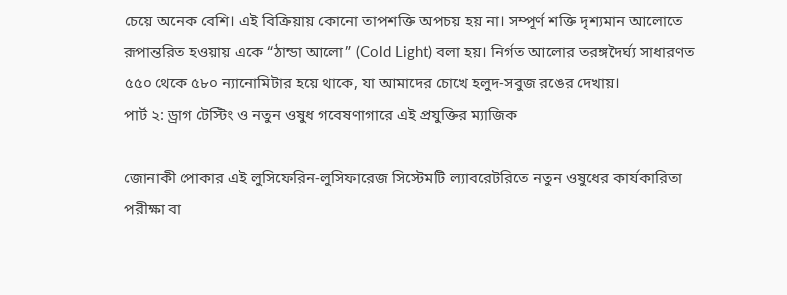চেয়ে অনেক বেশি। এই বিক্রিয়ায় কোনো তাপশক্তি অপচয় হয় না। সম্পূর্ণ শক্তি দৃশ্যমান আলোতে রূপান্তরিত হওয়ায় একে “ঠান্ডা আলো” (Cold Light) বলা হয়। নির্গত আলোর তরঙ্গদৈর্ঘ্য সাধারণত ৫৫০ থেকে ৫৮০ ন্যানোমিটার হয়ে থাকে, যা আমাদের চোখে হলুদ-সবুজ রঙের দেখায়।
পার্ট ২: ড্রাগ টেস্টিং ও নতুন ওষুধ গবেষণাগারে এই প্রযুক্তির ম্যাজিক

জোনাকী পোকার এই লুসিফেরিন-লুসিফারেজ সিস্টেমটি ল্যাবরেটরিতে নতুন ওষুধের কার্যকারিতা পরীক্ষা বা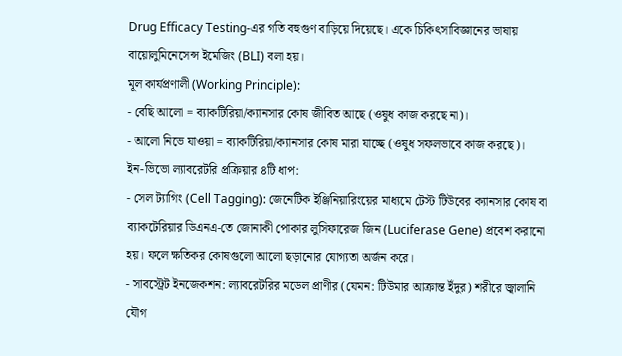Drug Efficacy Testing-এর গতি বহুগুণ বাড়িয়ে দিয়েছে। একে চিকিৎসাবিজ্ঞানের ভাষায় বায়োলুমিনেসেন্স ইমেজিং (BLI) বলা হয়।
মূল কার্যপ্রণালী (Working Principle):
- বেছি আলো = ব্যাকটিরিয়া/ক্যানসার কোষ জীবিত আছে (ওষুধ কাজ করছে না)।
- আলো নিভে যাওয়া = ব্যাকটিরিয়া/ক্যানসার কোষ মারা যাচ্ছে (ওষুধ সফলভাবে কাজ করছে)।
ইন-ভিভো ল্যাবরেটরি প্রক্রিয়ার ৪টি ধাপ:
- সেল ট্যাগিং (Cell Tagging): জেনেটিক ইঞ্জিনিয়ারিংয়ের মাধ্যমে টেস্ট টিউবের ক্যানসার কোষ বা ব্যাকটেরিয়ার ডিএনএ-তে জোনাকী পোকার লুসিফারেজ জিন (Luciferase Gene) প্রবেশ করানো হয়। ফলে ক্ষতিকর কোষগুলো আলো ছড়ানোর যোগ্যতা অর্জন করে।
- সাবস্ট্রেট ইনজেকশন: ল্যাবরেটরির মডেল প্রাণীর (যেমন: টিউমার আক্রান্ত ইঁদুর) শরীরে জ্বালানি যৌগ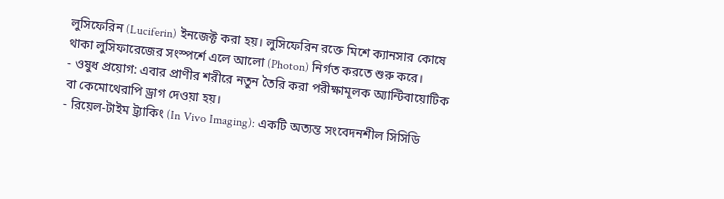লুসিফেরিন (Luciferin) ইনজেক্ট করা হয়। লুসিফেরিন রক্তে মিশে ক্যানসার কোষে থাকা লুসিফারেজের সংস্পর্শে এলে আলো (Photon) নির্গত করতে শুরু করে।
- ওষুধ প্রয়োগ: এবার প্রাণীর শরীরে নতুন তৈরি করা পরীক্ষামূলক অ্যান্টিবায়োটিক বা কেমোথেরাপি ড্রাগ দেওয়া হয়।
- রিয়েল-টাইম ট্র্যাকিং (In Vivo Imaging): একটি অত্যন্ত সংবেদনশীল সিসিডি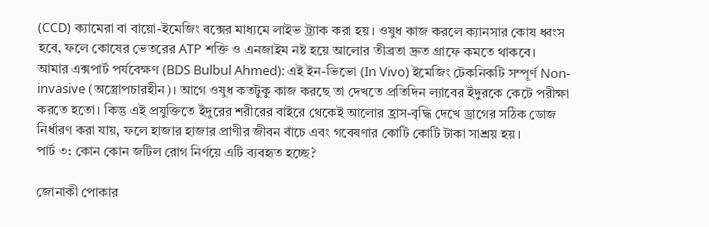(CCD) ক্যামেরা বা বায়ো-ইমেজিং বক্সের মাধ্যমে লাইভ ট্র্যাক করা হয়। ওষুধ কাজ করলে ক্যানসার কোষ ধ্বংস হবে, ফলে কোষের ভেতরের ATP শক্তি ও এনজাইম নষ্ট হয়ে আলোর তীব্রতা দ্রুত গ্রাফে কমতে থাকবে।
আমার এক্সপার্ট পর্যবেক্ষণ (BDS Bulbul Ahmed): এই ইন-ভিভো (In Vivo) ইমেজিং টেকনিকটি সম্পূর্ণ Non-invasive (অস্ত্রোপচারহীন)। আগে ওষুধ কতটুকু কাজ করছে তা দেখতে প্রতিদিন ল্যাবের ইঁদুরকে কেটে পরীক্ষা করতে হতো। কিন্তু এই প্রযুক্তিতে ইঁদুরের শরীরের বাইরে থেকেই আলোর হ্রাস-বৃদ্ধি দেখে ড্রাগের সঠিক ডোজ নির্ধারণ করা যায়, ফলে হাজার হাজার প্রাণীর জীবন বাঁচে এবং গবেষণার কোটি কোটি টাকা সাশ্রয় হয়।
পার্ট ৩: কোন কোন জটিল রোগ নির্ণয়ে এটি ব্যবহৃত হচ্ছে?

জোনাকী পোকার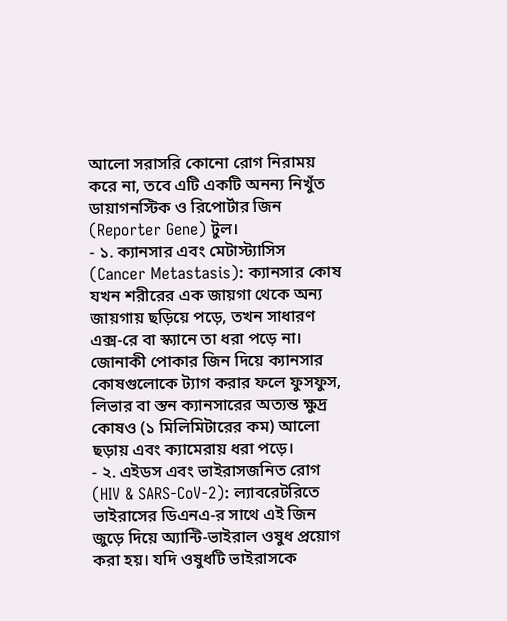আলো সরাসরি কোনো রোগ নিরাময় করে না, তবে এটি একটি অনন্য নিখুঁত ডায়াগনস্টিক ও রিপোর্টার জিন (Reporter Gene) টুল।
- ১. ক্যানসার এবং মেটাস্ট্যাসিস (Cancer Metastasis): ক্যানসার কোষ যখন শরীরের এক জায়গা থেকে অন্য জায়গায় ছড়িয়ে পড়ে, তখন সাধারণ এক্স-রে বা স্ক্যানে তা ধরা পড়ে না। জোনাকী পোকার জিন দিয়ে ক্যানসার কোষগুলোকে ট্যাগ করার ফলে ফুসফুস, লিভার বা স্তন ক্যানসারের অত্যন্ত ক্ষুদ্র কোষও (১ মিলিমিটারের কম) আলো ছড়ায় এবং ক্যামেরায় ধরা পড়ে।
- ২. এইডস এবং ভাইরাসজনিত রোগ (HIV & SARS-CoV-2): ল্যাবরেটরিতে ভাইরাসের ডিএনএ-র সাথে এই জিন জুড়ে দিয়ে অ্যান্টি-ভাইরাল ওষুধ প্রয়োগ করা হয়। যদি ওষুধটি ভাইরাসকে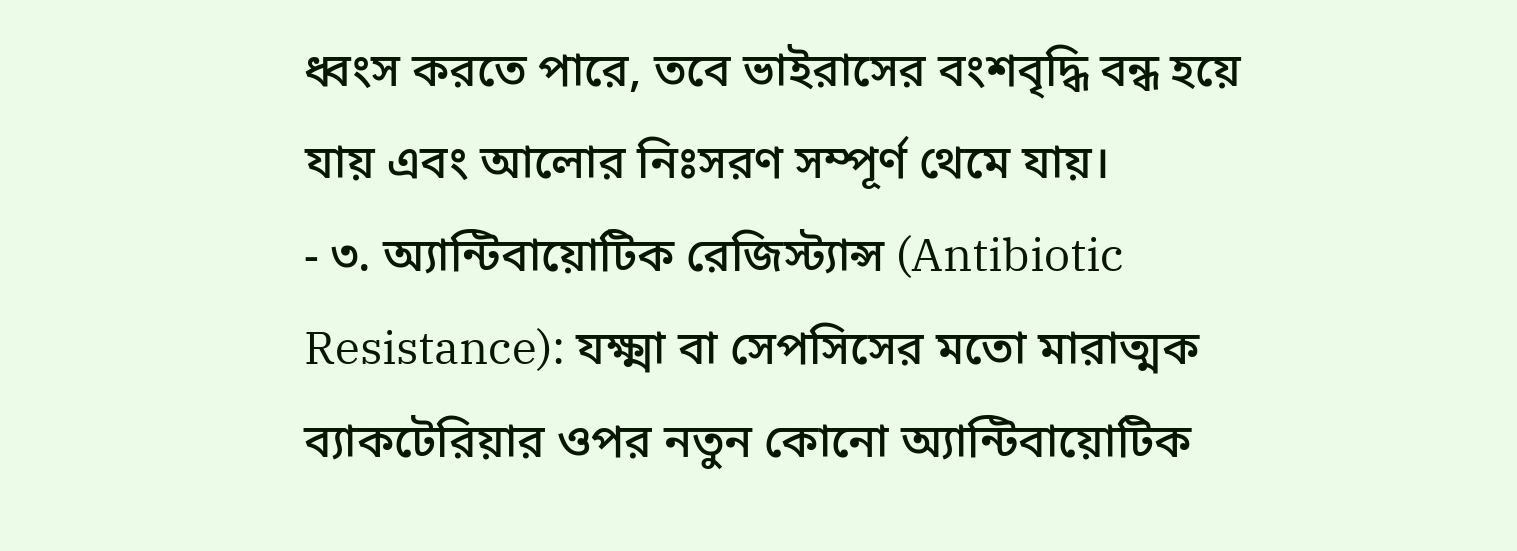ধ্বংস করতে পারে, তবে ভাইরাসের বংশবৃদ্ধি বন্ধ হয়ে যায় এবং আলোর নিঃসরণ সম্পূর্ণ থেমে যায়।
- ৩. অ্যান্টিবায়োটিক রেজিস্ট্যান্স (Antibiotic Resistance): যক্ষ্মা বা সেপসিসের মতো মারাত্মক ব্যাকটেরিয়ার ওপর নতুন কোনো অ্যান্টিবায়োটিক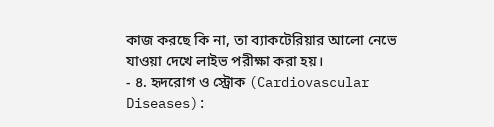কাজ করছে কি না, তা ব্যাকটেরিয়ার আলো নেভে যাওয়া দেখে লাইভ পরীক্ষা করা হয়।
- ৪. হৃদরোগ ও স্ট্রোক (Cardiovascular Diseases):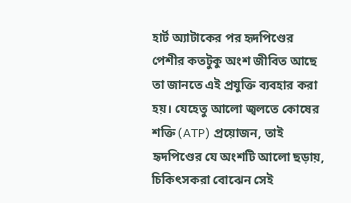হার্ট অ্যাটাকের পর হৃদপিণ্ডের পেশীর কতটুকু অংশ জীবিত আছে তা জানতে এই প্রযুক্তি ব্যবহার করা হয়। যেহেতু আলো জ্বলতে কোষের শক্তি (ATP) প্রয়োজন, তাই হৃদপিণ্ডের যে অংশটি আলো ছড়ায়, চিকিৎসকরা বোঝেন সেই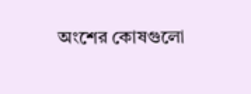অংশের কোষগুলো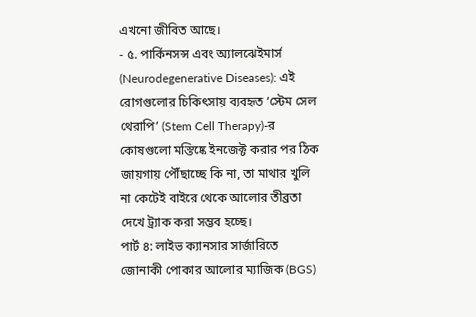এখনো জীবিত আছে।
- ৫. পার্কিনসন্স এবং অ্যালঝেইমার্স (Neurodegenerative Diseases): এই রোগগুলোর চিকিৎসায় ব্যবহৃত ‘স্টেম সেল থেরাপি’ (Stem Cell Therapy)-র কোষগুলো মস্তিষ্কে ইনজেক্ট করার পর ঠিক জায়গায় পৌঁছাচ্ছে কি না, তা মাথার খুলি না কেটেই বাইরে থেকে আলোর তীব্রতা দেখে ট্র্যাক করা সম্ভব হচ্ছে।
পার্ট ৪: লাইভ ক্যানসার সার্জারিতে জোনাকী পোকার আলোর ম্যাজিক (BGS)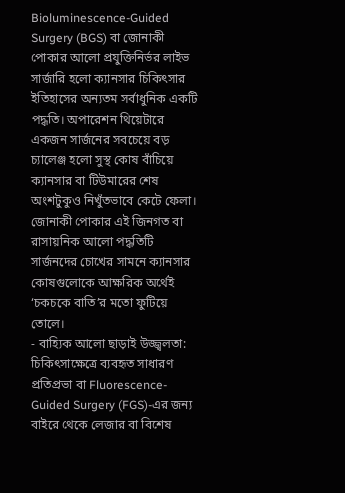Bioluminescence-Guided Surgery (BGS) বা জোনাকী পোকার আলো প্রযুক্তিনির্ভর লাইভ সার্জারি হলো ক্যানসার চিকিৎসার ইতিহাসের অন্যতম সর্বাধুনিক একটি পদ্ধতি। অপারেশন থিয়েটারে একজন সার্জনের সবচেয়ে বড় চ্যালেঞ্জ হলো সুস্থ কোষ বাঁচিয়ে ক্যানসার বা টিউমারের শেষ অংশটুকুও নিখুঁতভাবে কেটে ফেলা। জোনাকী পোকার এই জিনগত বা রাসায়নিক আলো পদ্ধতিটি সার্জনদের চোখের সামনে ক্যানসার কোষগুলোকে আক্ষরিক অর্থেই ‘চকচকে বাতি’র মতো ফুটিয়ে তোলে।
- বাহ্যিক আলো ছাড়াই উজ্জ্বলতা: চিকিৎসাক্ষেত্রে ব্যবহৃত সাধারণ প্রতিপ্রভা বা Fluorescence-Guided Surgery (FGS)-এর জন্য বাইরে থেকে লেজার বা বিশেষ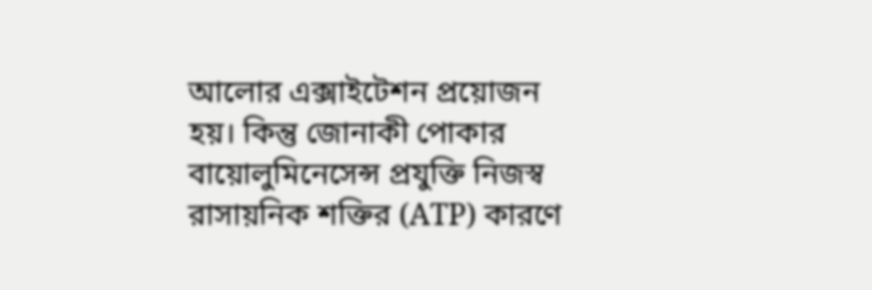আলোর এক্সাইটেশন প্রয়োজন হয়। কিন্তু জোনাকী পোকার বায়োলুমিনেসেন্স প্রযুক্তি নিজস্ব রাসায়নিক শক্তির (ATP) কারণে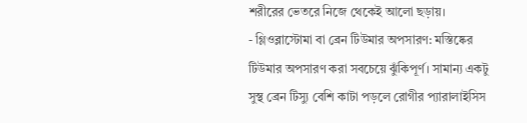শরীরের ভেতরে নিজে থেকেই আলো ছড়ায়।
- গ্লিওব্লাস্টোমা বা ব্রেন টিউমার অপসারণ: মস্তিষ্কের টিউমার অপসারণ করা সবচেয়ে ঝুঁকিপূর্ণ। সামান্য একটু সুস্থ ব্রেন টিস্যু বেশি কাটা পড়লে রোগীর প্যারালাইসিস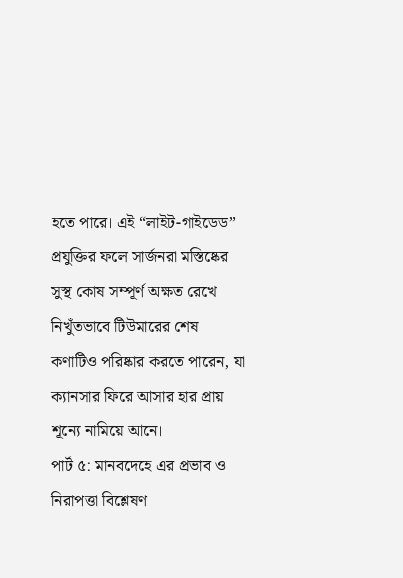হতে পারে। এই “লাইট-গাইডেড” প্রযুক্তির ফলে সার্জনরা মস্তিষ্কের সুস্থ কোষ সম্পূর্ণ অক্ষত রেখে নিখুঁতভাবে টিউমারের শেষ কণাটিও পরিষ্কার করতে পারেন, যা ক্যানসার ফিরে আসার হার প্রায় শূন্যে নামিয়ে আনে।
পার্ট ৫: মানবদেহে এর প্রভাব ও নিরাপত্তা বিশ্লেষণ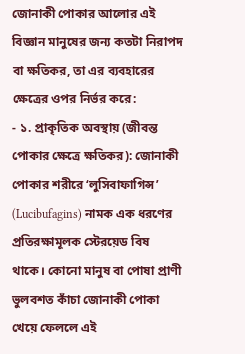জোনাকী পোকার আলোর এই বিজ্ঞান মানুষের জন্য কতটা নিরাপদ বা ক্ষতিকর, তা এর ব্যবহারের ক্ষেত্রের ওপর নির্ভর করে:
- ১. প্রাকৃতিক অবস্থায় (জীবন্ত পোকার ক্ষেত্রে ক্ষতিকর): জোনাকী পোকার শরীরে ‘লুসিবাফাগিন্স’ (Lucibufagins) নামক এক ধরণের প্রতিরক্ষামূলক স্টেরয়েড বিষ থাকে। কোনো মানুষ বা পোষা প্রাণী ভুলবশত কাঁচা জোনাকী পোকা খেয়ে ফেললে এই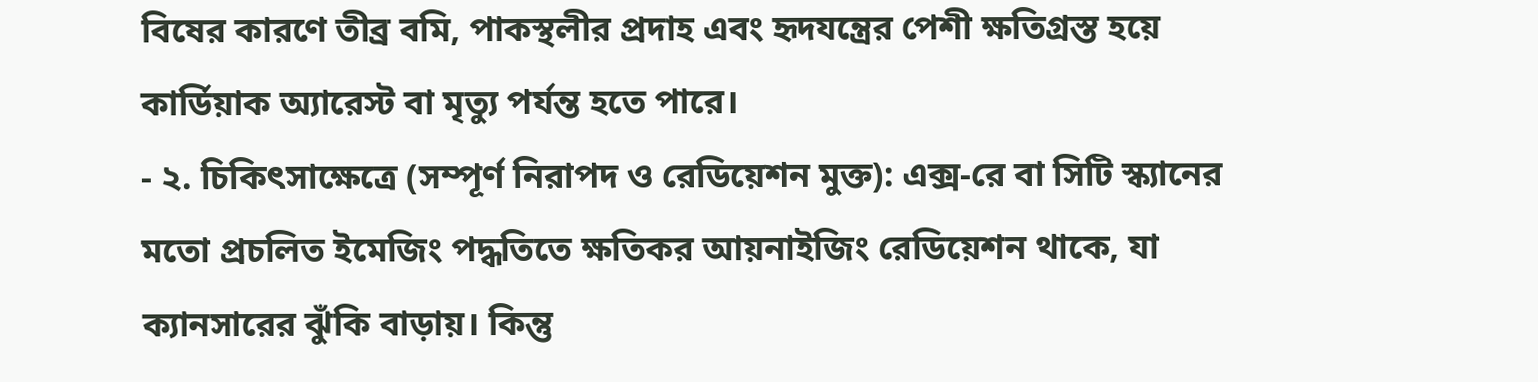বিষের কারণে তীব্র বমি, পাকস্থলীর প্রদাহ এবং হৃদযন্ত্রের পেশী ক্ষতিগ্রস্ত হয়ে কার্ডিয়াক অ্যারেস্ট বা মৃত্যু পর্যন্ত হতে পারে।
- ২. চিকিৎসাক্ষেত্রে (সম্পূর্ণ নিরাপদ ও রেডিয়েশন মুক্ত): এক্স-রে বা সিটি স্ক্যানের মতো প্রচলিত ইমেজিং পদ্ধতিতে ক্ষতিকর আয়নাইজিং রেডিয়েশন থাকে, যা ক্যানসারের ঝুঁকি বাড়ায়। কিন্তু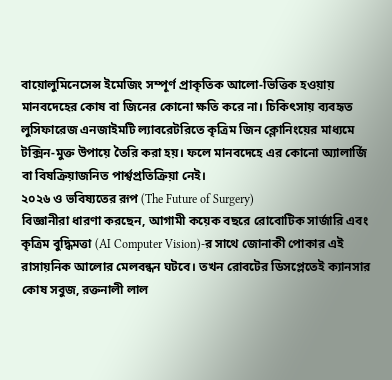বায়োলুমিনেসেন্স ইমেজিং সম্পূর্ণ প্রাকৃতিক আলো-ভিত্তিক হওয়ায় মানবদেহের কোষ বা জিনের কোনো ক্ষতি করে না। চিকিৎসায় ব্যবহৃত লুসিফারেজ এনজাইমটি ল্যাবরেটরিতে কৃত্রিম জিন ক্লোনিংয়ের মাধ্যমে টক্সিন-মুক্ত উপায়ে তৈরি করা হয়। ফলে মানবদেহে এর কোনো অ্যালার্জি বা বিষক্রিয়াজনিত পার্শ্বপ্রতিক্রিয়া নেই।
২০২৬ ও ভবিষ্যতের রূপ (The Future of Surgery)
বিজ্ঞানীরা ধারণা করছেন, আগামী কয়েক বছরে রোবোটিক সার্জারি এবং কৃত্রিম বুদ্ধিমত্তা (AI Computer Vision)-র সাথে জোনাকী পোকার এই রাসায়নিক আলোর মেলবন্ধন ঘটবে। তখন রোবটের ডিসপ্লেতেই ক্যানসার কোষ সবুজ, রক্তনালী লাল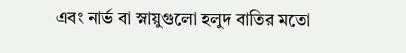এবং নার্ভ বা স্নায়ুগুলো হলুদ বাতির মতো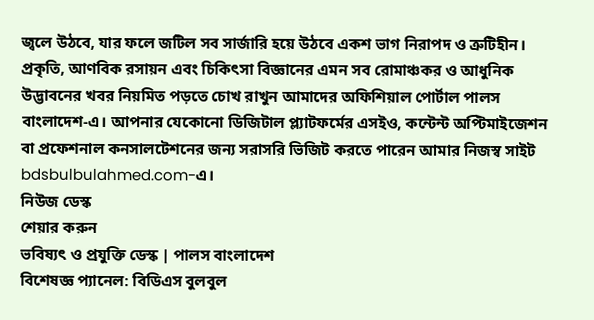জ্বলে উঠবে, যার ফলে জটিল সব সার্জারি হয়ে উঠবে একশ ভাগ নিরাপদ ও ত্রুটিহীন।
প্রকৃতি, আণবিক রসায়ন এবং চিকিৎসা বিজ্ঞানের এমন সব রোমাঞ্চকর ও আধুনিক উদ্ভাবনের খবর নিয়মিত পড়তে চোখ রাখুন আমাদের অফিশিয়াল পোর্টাল পালস বাংলাদেশ-এ। আপনার যেকোনো ডিজিটাল প্ল্যাটফর্মের এসইও, কন্টেন্ট অপ্টিমাইজেশন বা প্রফেশনাল কনসালটেশনের জন্য সরাসরি ভিজিট করতে পারেন আমার নিজস্ব সাইট bdsbulbulahmed.com-এ।
নিউজ ডেস্ক
শেয়ার করুন
ভবিষ্যৎ ও প্রযুক্তি ডেস্ক | পালস বাংলাদেশ
বিশেষজ্ঞ প্যানেল: বিডিএস বুলবুল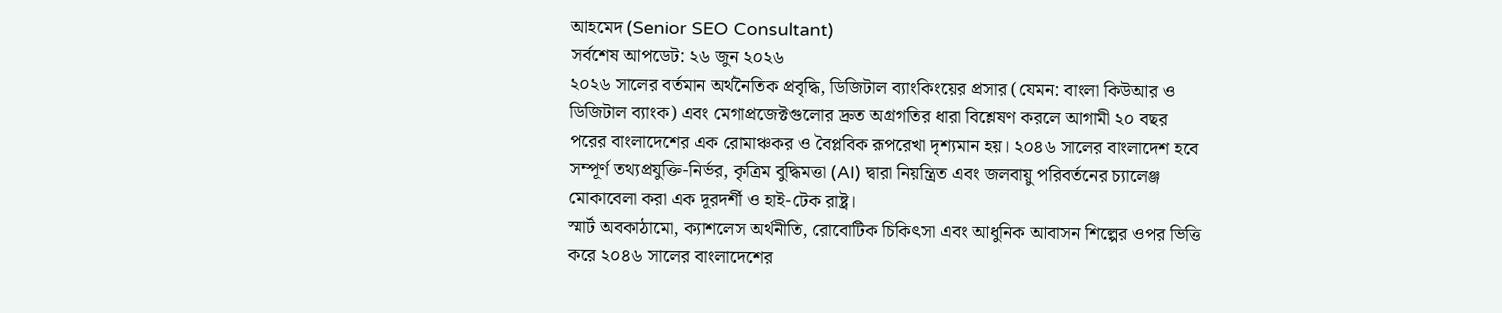আহমেদ (Senior SEO Consultant)
সর্বশেষ আপডেট: ২৬ জুন ২০২৬
২০২৬ সালের বর্তমান অর্থনৈতিক প্রবৃদ্ধি, ডিজিটাল ব্যাংকিংয়ের প্রসার (যেমন: বাংলা কিউআর ও ডিজিটাল ব্যাংক) এবং মেগাপ্রজেক্টগুলোর দ্রুত অগ্রগতির ধারা বিশ্লেষণ করলে আগামী ২০ বছর পরের বাংলাদেশের এক রোমাঞ্চকর ও বৈপ্লবিক রূপরেখা দৃশ্যমান হয়। ২০৪৬ সালের বাংলাদেশ হবে সম্পূর্ণ তথ্যপ্রযুক্তি-নির্ভর, কৃত্রিম বুদ্ধিমত্তা (AI) দ্বারা নিয়ন্ত্রিত এবং জলবায়ু পরিবর্তনের চ্যালেঞ্জ মোকাবেলা করা এক দূরদর্শী ও হাই-টেক রাষ্ট্র।
স্মার্ট অবকাঠামো, ক্যাশলেস অর্থনীতি, রোবোটিক চিকিৎসা এবং আধুনিক আবাসন শিল্পের ওপর ভিত্তি করে ২০৪৬ সালের বাংলাদেশের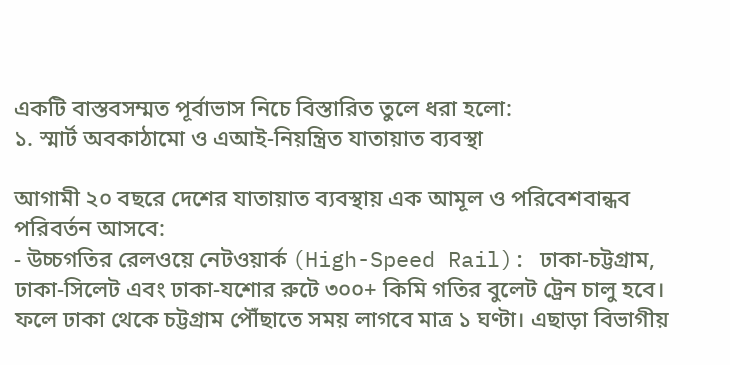একটি বাস্তবসম্মত পূর্বাভাস নিচে বিস্তারিত তুলে ধরা হলো:
১. স্মার্ট অবকাঠামো ও এআই-নিয়ন্ত্রিত যাতায়াত ব্যবস্থা

আগামী ২০ বছরে দেশের যাতায়াত ব্যবস্থায় এক আমূল ও পরিবেশবান্ধব পরিবর্তন আসবে:
- উচ্চগতির রেলওয়ে নেটওয়ার্ক (High-Speed Rail): ঢাকা-চট্টগ্রাম, ঢাকা-সিলেট এবং ঢাকা-যশোর রুটে ৩০০+ কিমি গতির বুলেট ট্রেন চালু হবে। ফলে ঢাকা থেকে চট্টগ্রাম পৌঁছাতে সময় লাগবে মাত্র ১ ঘণ্টা। এছাড়া বিভাগীয়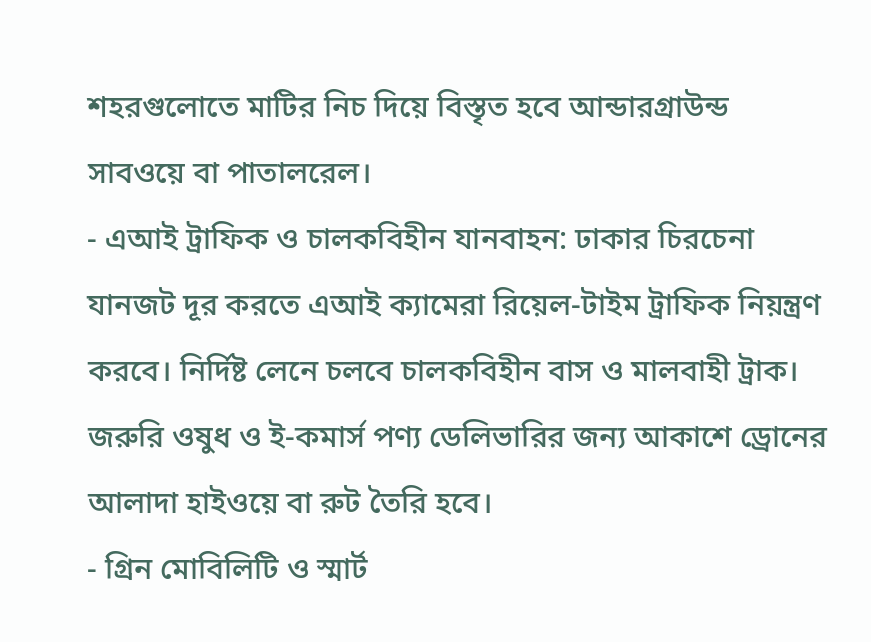শহরগুলোতে মাটির নিচ দিয়ে বিস্তৃত হবে আন্ডারগ্রাউন্ড সাবওয়ে বা পাতালরেল।
- এআই ট্রাফিক ও চালকবিহীন যানবাহন: ঢাকার চিরচেনা যানজট দূর করতে এআই ক্যামেরা রিয়েল-টাইম ট্রাফিক নিয়ন্ত্রণ করবে। নির্দিষ্ট লেনে চলবে চালকবিহীন বাস ও মালবাহী ট্রাক। জরুরি ওষুধ ও ই-কমার্স পণ্য ডেলিভারির জন্য আকাশে ড্রোনের আলাদা হাইওয়ে বা রুট তৈরি হবে।
- গ্রিন মোবিলিটি ও স্মার্ট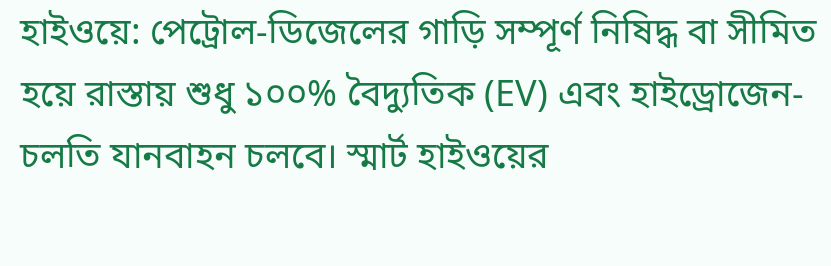হাইওয়ে: পেট্রোল-ডিজেলের গাড়ি সম্পূর্ণ নিষিদ্ধ বা সীমিত হয়ে রাস্তায় শুধু ১০০% বৈদ্যুতিক (EV) এবং হাইড্রোজেন-চলতি যানবাহন চলবে। স্মার্ট হাইওয়ের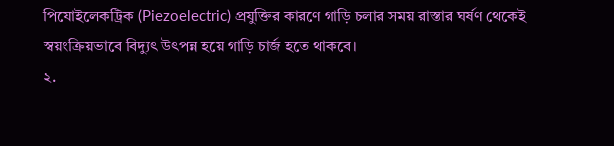পিযোইলেকট্রিক (Piezoelectric) প্রযুক্তির কারণে গাড়ি চলার সময় রাস্তার ঘর্ষণ থেকেই স্বয়ংক্রিয়ভাবে বিদ্যুৎ উৎপন্ন হয়ে গাড়ি চার্জ হতে থাকবে।
২.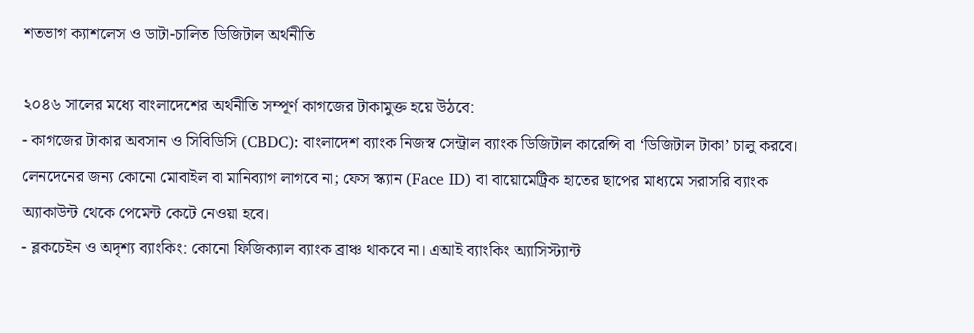শতভাগ ক্যাশলেস ও ডাটা-চালিত ডিজিটাল অর্থনীতি

২০৪৬ সালের মধ্যে বাংলাদেশের অর্থনীতি সম্পূর্ণ কাগজের টাকামুক্ত হয়ে উঠবে:
- কাগজের টাকার অবসান ও সিবিডিসি (CBDC): বাংলাদেশ ব্যাংক নিজস্ব সেন্ট্রাল ব্যাংক ডিজিটাল কারেন্সি বা ‘ডিজিটাল টাকা’ চালু করবে। লেনদেনের জন্য কোনো মোবাইল বা মানিব্যাগ লাগবে না; ফেস স্ক্যান (Face ID) বা বায়োমেট্রিক হাতের ছাপের মাধ্যমে সরাসরি ব্যাংক অ্যাকাউন্ট থেকে পেমেন্ট কেটে নেওয়া হবে।
- ব্লকচেইন ও অদৃশ্য ব্যাংকিং: কোনো ফিজিক্যাল ব্যাংক ব্রাঞ্চ থাকবে না। এআই ব্যাংকিং অ্যাসিস্ট্যান্ট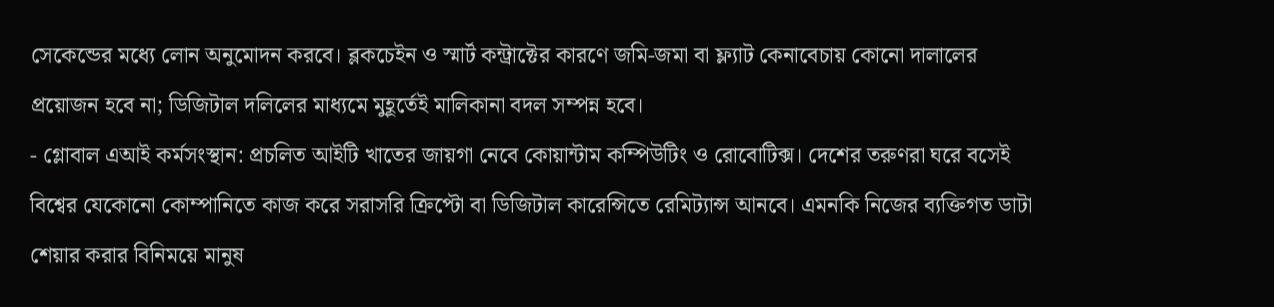সেকেন্ডের মধ্যে লোন অনুমোদন করবে। ব্লকচেইন ও স্মার্ট কন্ট্রাক্টের কারণে জমি-জমা বা ফ্ল্যাট কেনাবেচায় কোনো দালালের প্রয়োজন হবে না; ডিজিটাল দলিলের মাধ্যমে মুহূর্তেই মালিকানা বদল সম্পন্ন হবে।
- গ্লোবাল এআই কর্মসংস্থান: প্রচলিত আইটি খাতের জায়গা নেবে কোয়ান্টাম কম্পিউটিং ও রোবোটিক্স। দেশের তরুণরা ঘরে বসেই বিশ্বের যেকোনো কোম্পানিতে কাজ করে সরাসরি ক্রিপ্টো বা ডিজিটাল কারেন্সিতে রেমিট্যান্স আনবে। এমনকি নিজের ব্যক্তিগত ডাটা শেয়ার করার বিনিময়ে মানুষ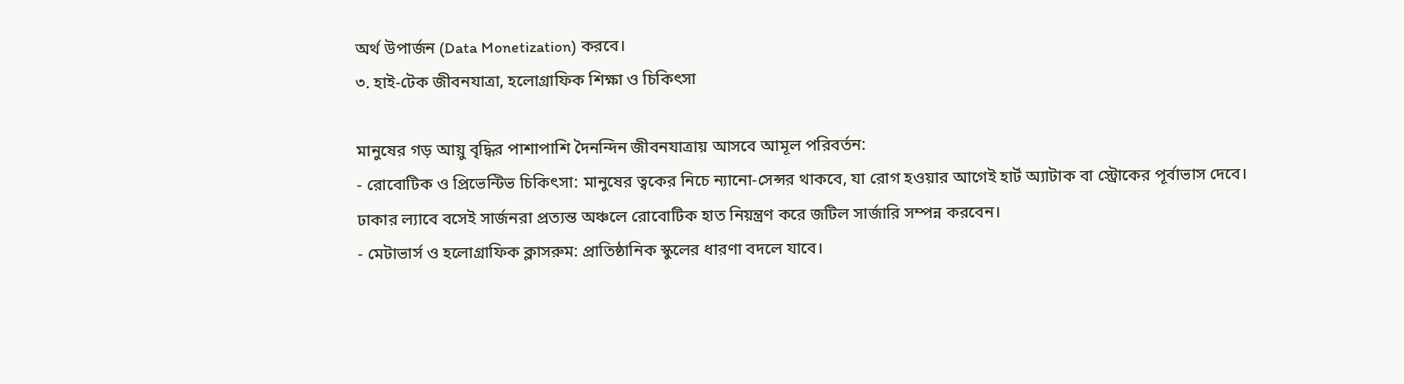অর্থ উপার্জন (Data Monetization) করবে।
৩. হাই-টেক জীবনযাত্রা, হলোগ্রাফিক শিক্ষা ও চিকিৎসা

মানুষের গড় আয়ু বৃদ্ধির পাশাপাশি দৈনন্দিন জীবনযাত্রায় আসবে আমূল পরিবর্তন:
- রোবোটিক ও প্রিভেন্টিভ চিকিৎসা: মানুষের ত্বকের নিচে ন্যানো-সেন্সর থাকবে, যা রোগ হওয়ার আগেই হার্ট অ্যাটাক বা স্ট্রোকের পূর্বাভাস দেবে। ঢাকার ল্যাবে বসেই সার্জনরা প্রত্যন্ত অঞ্চলে রোবোটিক হাত নিয়ন্ত্রণ করে জটিল সার্জারি সম্পন্ন করবেন।
- মেটাভার্স ও হলোগ্রাফিক ক্লাসরুম: প্রাতিষ্ঠানিক স্কুলের ধারণা বদলে যাবে।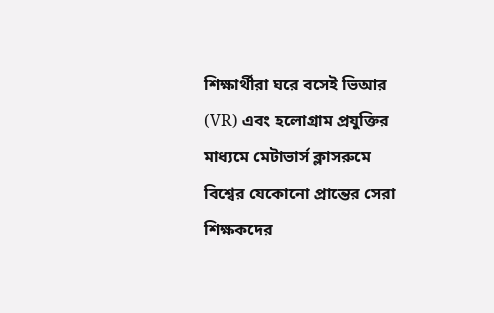শিক্ষার্থীরা ঘরে বসেই ভিআর (VR) এবং হলোগ্রাম প্রযুক্তির মাধ্যমে মেটাভার্স ক্লাসরুমে বিশ্বের যেকোনো প্রান্তের সেরা শিক্ষকদের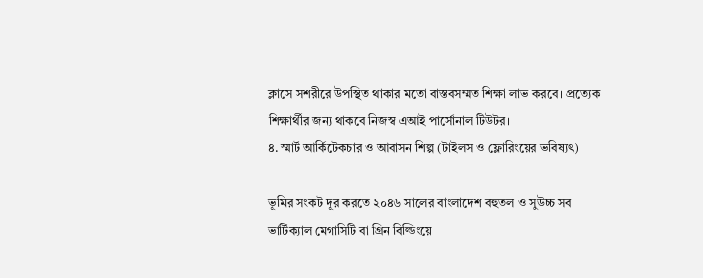ক্লাসে সশরীরে উপস্থিত থাকার মতো বাস্তবসম্মত শিক্ষা লাভ করবে। প্রত্যেক শিক্ষার্থীর জন্য থাকবে নিজস্ব এআই পার্সোনাল টিউটর।
৪. স্মার্ট আর্কিটেকচার ও আবাসন শিল্প (টাইলস ও ফ্লোরিংয়ের ভবিষ্যৎ)

ভূমির সংকট দূর করতে ২০৪৬ সালের বাংলাদেশ বহুতল ও সুউচ্চ সব ভার্টিক্যাল মেগাসিটি বা গ্রিন বিল্ডিংয়ে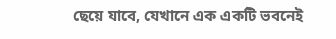ছেয়ে যাবে, যেখানে এক একটি ভবনেই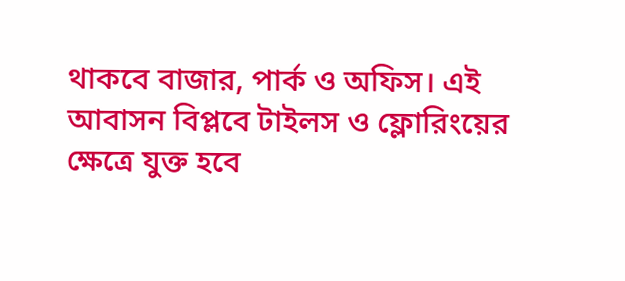থাকবে বাজার, পার্ক ও অফিস। এই আবাসন বিপ্লবে টাইলস ও ফ্লোরিংয়ের ক্ষেত্রে যুক্ত হবে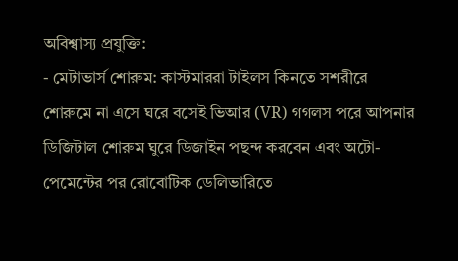অবিশ্বাস্য প্রযুক্তি:
- মেটাভার্স শোরুম: কাস্টমাররা টাইলস কিনতে সশরীরে শোরুমে না এসে ঘরে বসেই ভিআর (VR) গগলস পরে আপনার ডিজিটাল শোরুম ঘুরে ডিজাইন পছন্দ করবেন এবং অটো-পেমেন্টের পর রোবোটিক ডেলিভারিতে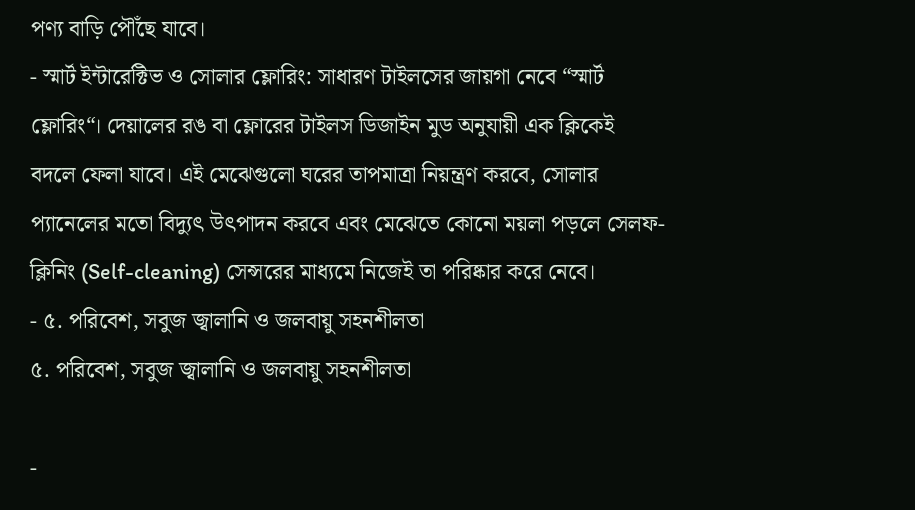পণ্য বাড়ি পৌঁছে যাবে।
- স্মার্ট ইন্টারেক্টিভ ও সোলার ফ্লোরিং: সাধারণ টাইলসের জায়গা নেবে “স্মার্ট ফ্লোরিং“। দেয়ালের রঙ বা ফ্লোরের টাইলস ডিজাইন মুড অনুযায়ী এক ক্লিকেই বদলে ফেলা যাবে। এই মেঝেগুলো ঘরের তাপমাত্রা নিয়ন্ত্রণ করবে, সোলার প্যানেলের মতো বিদ্যুৎ উৎপাদন করবে এবং মেঝেতে কোনো ময়লা পড়লে সেলফ-ক্লিনিং (Self-cleaning) সেন্সরের মাধ্যমে নিজেই তা পরিষ্কার করে নেবে।
- ৫. পরিবেশ, সবুজ জ্বালানি ও জলবায়ু সহনশীলতা
৫. পরিবেশ, সবুজ জ্বালানি ও জলবায়ু সহনশীলতা

-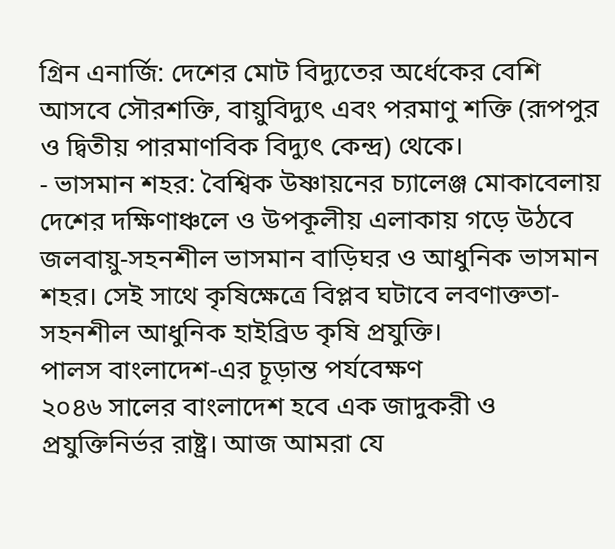গ্রিন এনার্জি: দেশের মোট বিদ্যুতের অর্ধেকের বেশি আসবে সৌরশক্তি, বায়ুবিদ্যুৎ এবং পরমাণু শক্তি (রূপপুর ও দ্বিতীয় পারমাণবিক বিদ্যুৎ কেন্দ্র) থেকে।
- ভাসমান শহর: বৈশ্বিক উষ্ণায়নের চ্যালেঞ্জ মোকাবেলায় দেশের দক্ষিণাঞ্চলে ও উপকূলীয় এলাকায় গড়ে উঠবে জলবায়ু-সহনশীল ভাসমান বাড়িঘর ও আধুনিক ভাসমান শহর। সেই সাথে কৃষিক্ষেত্রে বিপ্লব ঘটাবে লবণাক্ততা-সহনশীল আধুনিক হাইব্রিড কৃষি প্রযুক্তি।
পালস বাংলাদেশ-এর চূড়ান্ত পর্যবেক্ষণ
২০৪৬ সালের বাংলাদেশ হবে এক জাদুকরী ও প্রযুক্তিনির্ভর রাষ্ট্র। আজ আমরা যে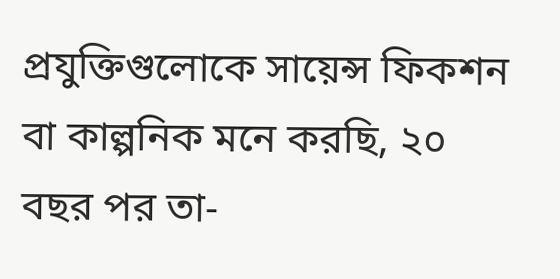প্রযুক্তিগুলোকে সায়েন্স ফিকশন বা কাল্পনিক মনে করছি, ২০ বছর পর তা-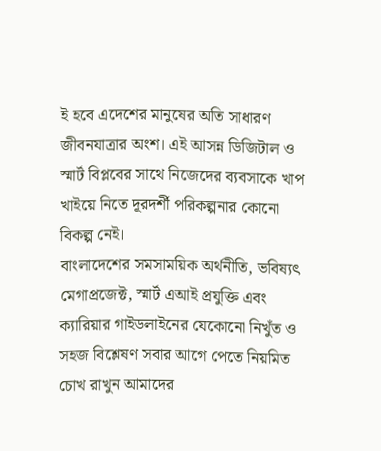ই হবে এদেশের মানুষের অতি সাধারণ জীবনযাত্রার অংশ। এই আসন্ন ডিজিটাল ও স্মার্ট বিপ্লবের সাথে নিজেদের ব্যবসাকে খাপ খাইয়ে নিতে দূরদর্শী পরিকল্পনার কোনো বিকল্প নেই।
বাংলাদেশের সমসাময়িক অর্থনীতি, ভবিষ্যৎ মেগাপ্রজেক্ট, স্মার্ট এআই প্রযুক্তি এবং ক্যারিয়ার গাইডলাইনের যেকোনো নিখুঁত ও সহজ বিশ্লেষণ সবার আগে পেতে নিয়মিত চোখ রাখুন আমাদের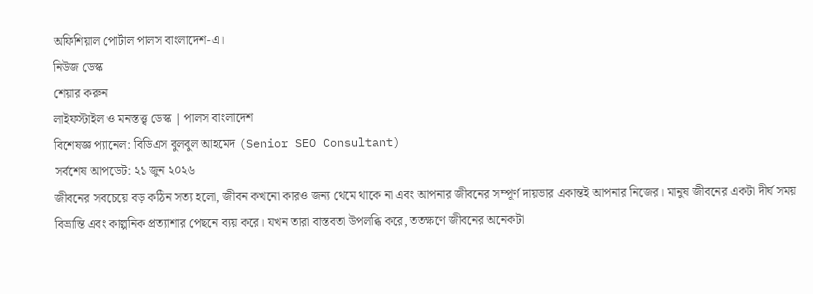অফিশিয়াল পোর্টাল পালস বাংলাদেশ-এ।
নিউজ ডেস্ক
শেয়ার করুন
লাইফস্টাইল ও মনস্তত্ত্ব ডেস্ক | পালস বাংলাদেশ
বিশেষজ্ঞ প্যানেল: বিডিএস বুলবুল আহমেদ (Senior SEO Consultant)
সর্বশেষ আপডেট: ২১ জুন ২০২৬
জীবনের সবচেয়ে বড় কঠিন সত্য হলো, জীবন কখনো কারও জন্য থেমে থাকে না এবং আপনার জীবনের সম্পূর্ণ দায়ভার একান্তই আপনার নিজের। মানুষ জীবনের একটা দীর্ঘ সময় বিভ্রান্তি এবং কাল্পনিক প্রত্যাশার পেছনে ব্যয় করে। যখন তারা বাস্তবতা উপলব্ধি করে, ততক্ষণে জীবনের অনেকটা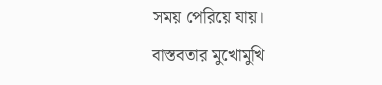সময় পেরিয়ে যায়।
বাস্তবতার মুখোমুখি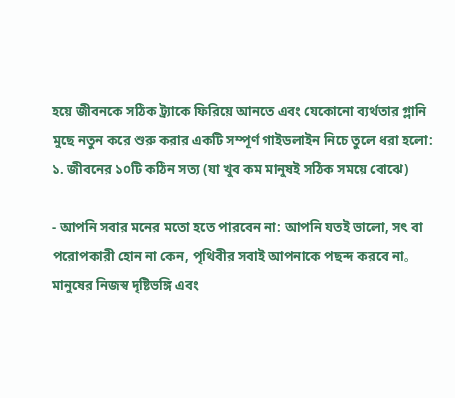হয়ে জীবনকে সঠিক ট্র্যাকে ফিরিয়ে আনতে এবং যেকোনো ব্যর্থতার গ্লানি মুছে নতুন করে শুরু করার একটি সম্পূর্ণ গাইডলাইন নিচে তুলে ধরা হলো:
১. জীবনের ১০টি কঠিন সত্য (যা খুব কম মানুষই সঠিক সময়ে বোঝে)

- আপনি সবার মনের মতো হতে পারবেন না: আপনি যতই ভালো, সৎ বা পরোপকারী হোন না কেন, পৃথিবীর সবাই আপনাকে পছন্দ করবে না。 মানুষের নিজস্ব দৃষ্টিভঙ্গি এবং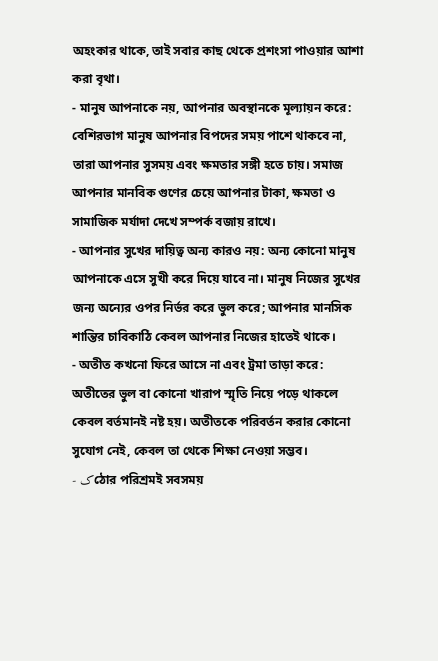অহংকার থাকে, তাই সবার কাছ থেকে প্রশংসা পাওয়ার আশা করা বৃথা।
- মানুষ আপনাকে নয়, আপনার অবস্থানকে মূল্যায়ন করে: বেশিরভাগ মানুষ আপনার বিপদের সময় পাশে থাকবে না, তারা আপনার সুসময় এবং ক্ষমতার সঙ্গী হতে চায়। সমাজ আপনার মানবিক গুণের চেয়ে আপনার টাকা, ক্ষমতা ও সামাজিক মর্যাদা দেখে সম্পর্ক বজায় রাখে।
- আপনার সুখের দায়িত্ব অন্য কারও নয়: অন্য কোনো মানুষ আপনাকে এসে সুখী করে দিয়ে যাবে না। মানুষ নিজের সুখের জন্য অন্যের ওপর নির্ভর করে ভুল করে; আপনার মানসিক শান্তির চাবিকাঠি কেবল আপনার নিজের হাতেই থাকে।
- অতীত কখনো ফিরে আসে না এবং ট্রমা তাড়া করে: অতীতের ভুল বা কোনো খারাপ স্মৃতি নিয়ে পড়ে থাকলে কেবল বর্তমানই নষ্ট হয়। অতীতকে পরিবর্তন করার কোনো সুযোগ নেই, কেবল তা থেকে শিক্ষা নেওয়া সম্ভব।
- کঠোর পরিশ্রমই সবসময়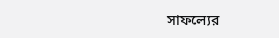সাফল্যের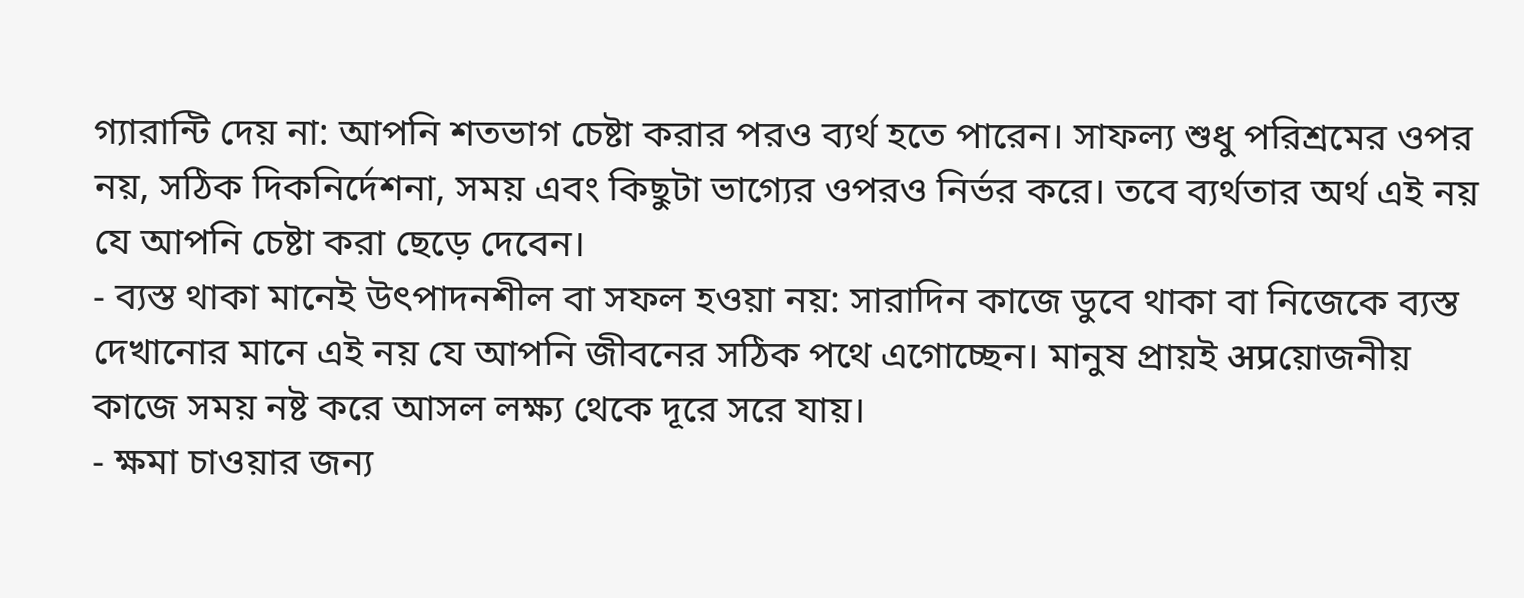গ্যারান্টি দেয় না: আপনি শতভাগ চেষ্টা করার পরও ব্যর্থ হতে পারেন। সাফল্য শুধু পরিশ্রমের ওপর নয়, সঠিক দিকনির্দেশনা, সময় এবং কিছুটা ভাগ্যের ওপরও নির্ভর করে। তবে ব্যর্থতার অর্থ এই নয় যে আপনি চেষ্টা করা ছেড়ে দেবেন।
- ব্যস্ত থাকা মানেই উৎপাদনশীল বা সফল হওয়া নয়: সারাদিন কাজে ডুবে থাকা বা নিজেকে ব্যস্ত দেখানোর মানে এই নয় যে আপনি জীবনের সঠিক পথে এগোচ্ছেন। মানুষ প্রায়ই अप्रয়োজনীয় কাজে সময় নষ্ট করে আসল লক্ষ্য থেকে দূরে সরে যায়।
- ক্ষমা চাওয়ার জন্য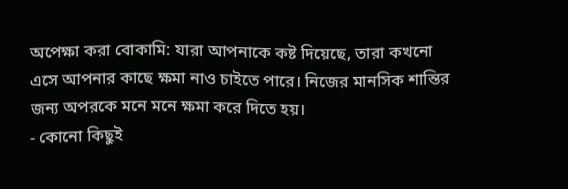অপেক্ষা করা বোকামি: যারা আপনাকে কষ্ট দিয়েছে, তারা কখনো এসে আপনার কাছে ক্ষমা নাও চাইতে পারে। নিজের মানসিক শান্তির জন্য অপরকে মনে মনে ক্ষমা করে দিতে হয়।
- কোনো কিছুই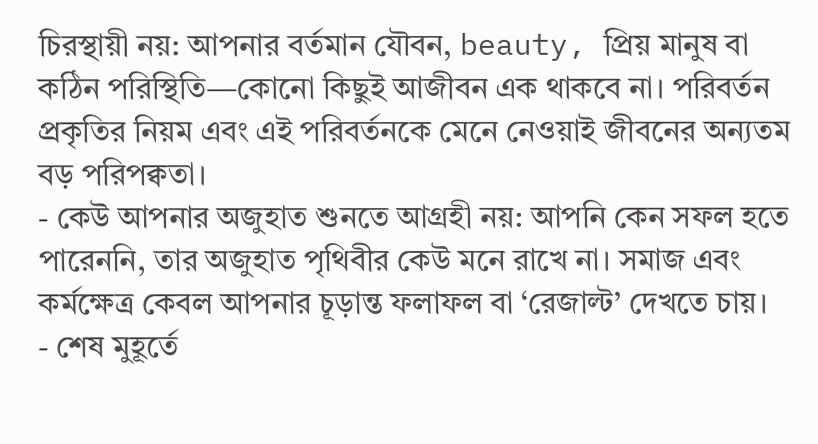চিরস্থায়ী নয়: আপনার বর্তমান যৌবন, beauty, প্রিয় মানুষ বা কঠিন পরিস্থিতি—কোনো কিছুই আজীবন এক থাকবে না। পরিবর্তন প্রকৃতির নিয়ম এবং এই পরিবর্তনকে মেনে নেওয়াই জীবনের অন্যতম বড় পরিপক্বতা।
- কেউ আপনার অজুহাত শুনতে আগ্রহী নয়: আপনি কেন সফল হতে পারেননি, তার অজুহাত পৃথিবীর কেউ মনে রাখে না। সমাজ এবং কর্মক্ষেত্র কেবল আপনার চূড়ান্ত ফলাফল বা ‘রেজাল্ট’ দেখতে চায়।
- শেষ মুহূর্তে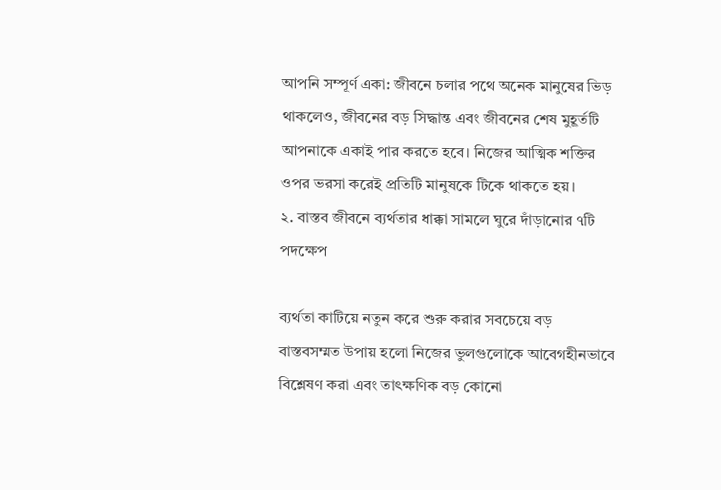আপনি সম্পূর্ণ একা: জীবনে চলার পথে অনেক মানুষের ভিড় থাকলেও, জীবনের বড় সিদ্ধান্ত এবং জীবনের শেষ মুহূর্তটি আপনাকে একাই পার করতে হবে। নিজের আত্মিক শক্তির ওপর ভরসা করেই প্রতিটি মানুষকে টিকে থাকতে হয়।
২. বাস্তব জীবনে ব্যর্থতার ধাক্কা সামলে ঘুরে দাঁড়ানোর ৭টি পদক্ষেপ

ব্যর্থতা কাটিয়ে নতুন করে শুরু করার সবচেয়ে বড় বাস্তবসম্মত উপায় হলো নিজের ভুলগুলোকে আবেগহীনভাবে বিশ্লেষণ করা এবং তাৎক্ষণিক বড় কোনো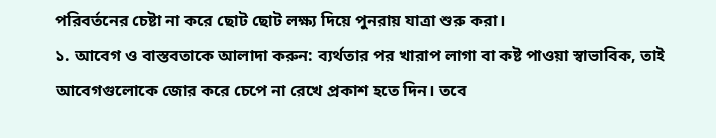পরিবর্তনের চেষ্টা না করে ছোট ছোট লক্ষ্য দিয়ে পুনরায় যাত্রা শুরু করা।
১. আবেগ ও বাস্তবতাকে আলাদা করুন: ব্যর্থতার পর খারাপ লাগা বা কষ্ট পাওয়া স্বাভাবিক, তাই আবেগগুলোকে জোর করে চেপে না রেখে প্রকাশ হতে দিন। তবে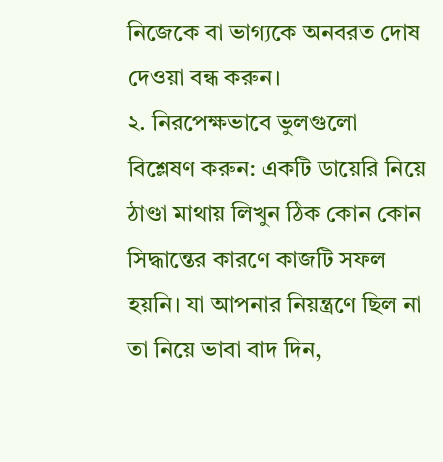নিজেকে বা ভাগ্যকে অনবরত দোষ দেওয়া বন্ধ করুন।
২. নিরপেক্ষভাবে ভুলগুলো বিশ্লেষণ করুন: একটি ডায়েরি নিয়ে ঠাণ্ডা মাথায় লিখুন ঠিক কোন কোন সিদ্ধান্তের কারণে কাজটি সফল হয়নি। যা আপনার নিয়ন্ত্রণে ছিল না তা নিয়ে ভাবা বাদ দিন,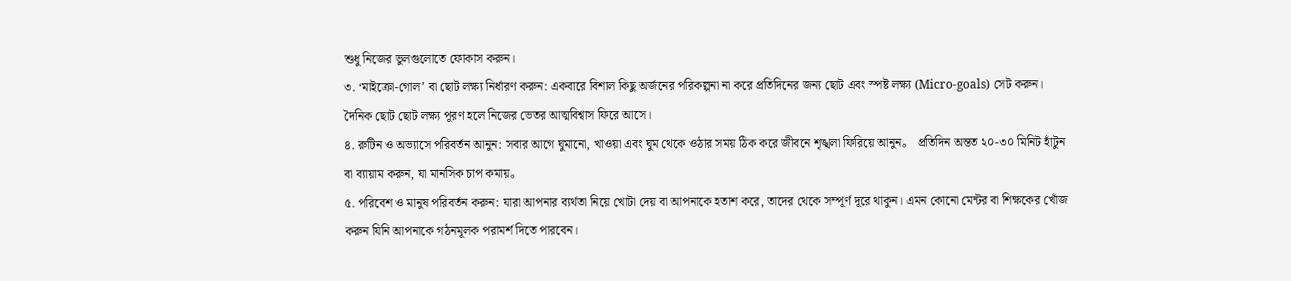শুধু নিজের ভুলগুলোতে ফোকাস করুন।
৩. ‘মাইক্রো-গোল’ বা ছোট লক্ষ্য নির্ধারণ করুন: একবারে বিশাল কিছু অর্জনের পরিকল্পনা না করে প্রতিদিনের জন্য ছোট এবং স্পষ্ট লক্ষ্য (Micro-goals) সেট করুন। দৈনিক ছোট ছোট লক্ষ্য পূরণ হলে নিজের ভেতর আত্মবিশ্বাস ফিরে আসে।
৪. রুটিন ও অভ্যাসে পরিবর্তন আনুন: সবার আগে ঘুমানো, খাওয়া এবং ঘুম থেকে ওঠার সময় ঠিক করে জীবনে শৃঙ্খলা ফিরিয়ে আনুন。 প্রতিদিন অন্তত ২০-৩০ মিনিট হাঁটুন বা ব্যায়াম করুন, যা মানসিক চাপ কমায়。
৫. পরিবেশ ও মানুষ পরিবর্তন করুন: যারা আপনার ব্যর্থতা নিয়ে খোটা দেয় বা আপনাকে হতাশ করে, তাদের থেকে সম্পূর্ণ দূরে থাকুন। এমন কোনো মেন্টর বা শিক্ষকের খোঁজ করুন যিনি আপনাকে গঠনমূলক পরামর্শ দিতে পারবেন।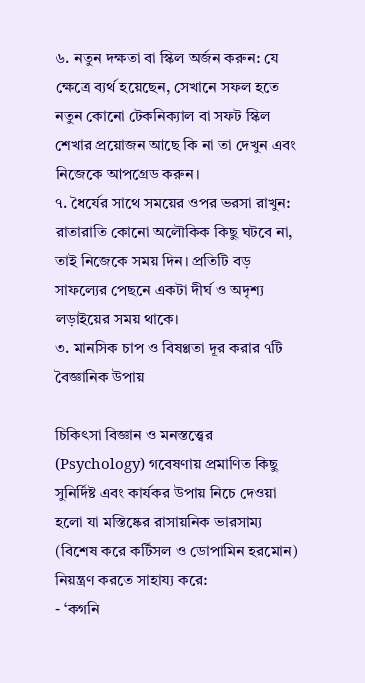৬. নতুন দক্ষতা বা স্কিল অর্জন করুন: যে ক্ষেত্রে ব্যর্থ হয়েছেন, সেখানে সফল হতে নতুন কোনো টেকনিক্যাল বা সফট স্কিল শেখার প্রয়োজন আছে কি না তা দেখুন এবং নিজেকে আপগ্রেড করুন।
৭. ধৈর্যের সাথে সময়ের ওপর ভরসা রাখুন: রাতারাতি কোনো অলৌকিক কিছু ঘটবে না, তাই নিজেকে সময় দিন। প্রতিটি বড় সাফল্যের পেছনে একটা দীর্ঘ ও অদৃশ্য লড়াইয়ের সময় থাকে।
৩. মানসিক চাপ ও বিষণ্ণতা দূর করার ৭টি বৈজ্ঞানিক উপায়

চিকিৎসা বিজ্ঞান ও মনস্তত্ত্বের (Psychology) গবেষণায় প্রমাণিত কিছু সুনির্দিষ্ট এবং কার্যকর উপায় নিচে দেওয়া হলো যা মস্তিষ্কের রাসায়নিক ভারসাম্য (বিশেষ করে কর্টিসল ও ডোপামিন হরমোন) নিয়ন্ত্রণ করতে সাহায্য করে:
- ‘কগনি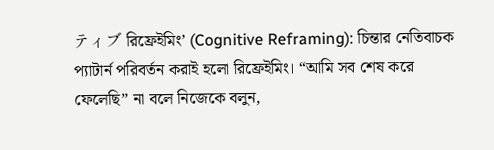ティブ রিফ্রেইমিং’ (Cognitive Reframing): চিন্তার নেতিবাচক প্যাটার্ন পরিবর্তন করাই হলো রিফ্রেইমিং। “আমি সব শেষ করে ফেলেছি” না বলে নিজেকে বলুন,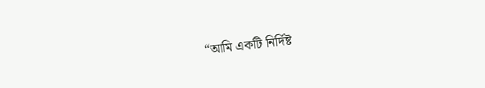“আমি একটি নির্দিষ্ট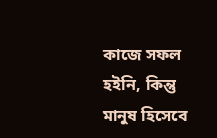কাজে সফল হইনি, কিন্তু মানুষ হিসেবে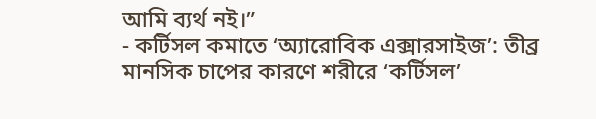আমি ব্যর্থ নই।”
- কর্টিসল কমাতে ‘অ্যারোবিক এক্সারসাইজ’: তীব্র মানসিক চাপের কারণে শরীরে ‘কর্টিসল’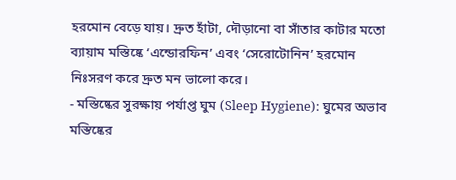হরমোন বেড়ে যায়। দ্রুত হাঁটা, দৌড়ানো বা সাঁতার কাটার মতো ব্যায়াম মস্তিষ্কে ‘এন্ডোরফিন’ এবং ‘সেরোটোনিন’ হরমোন নিঃসরণ করে দ্রুত মন ভালো করে।
- মস্তিষ্কের সুরক্ষায় পর্যাপ্ত ঘুম (Sleep Hygiene): ঘুমের অভাব মস্তিষ্কের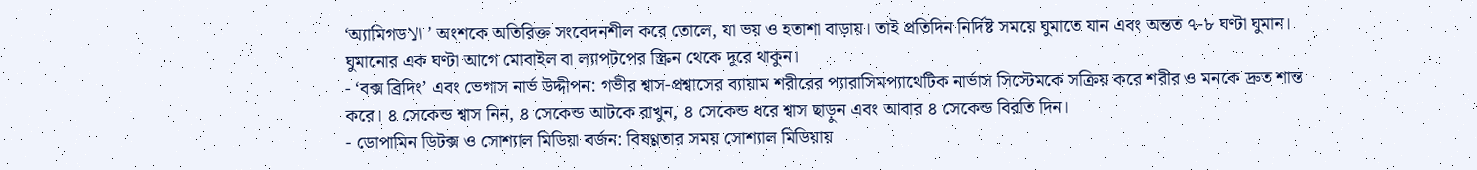‘অ্যামিগডالا’ অংশকে অতিরিক্ত সংবেদনশীল করে তোলে, যা ভয় ও হতাশা বাড়ায়। তাই প্রতিদিন নির্দিষ্ট সময়ে ঘুমাতে যান এবং অন্তত ৭-৮ ঘণ্টা ঘুমান। ঘুমানোর এক ঘণ্টা আগে মোবাইল বা ল্যাপটপের স্ক্রিন থেকে দূরে থাকুন।
- ‘বক্স ব্রিদিং’ এবং ভেগাস নার্ভ উদ্দীপন: গভীর শ্বাস-প্রশ্বাসের ব্যায়াম শরীরের প্যারাসিমপ্যাথেটিক নার্ভাস সিস্টেমকে সক্রিয় করে শরীর ও মনকে দ্রুত শান্ত করে। ৪ সেকেন্ড শ্বাস নিন, ৪ সেকেন্ড আটকে রাখুন, ৪ সেকেন্ড ধরে শ্বাস ছাড়ুন এবং আবার ৪ সেকেন্ড বিরতি দিন।
- ডোপামিন ডিটক্স ও সোশ্যাল মিডিয়া বর্জন: বিষণ্ণতার সময় সোশ্যাল মিডিয়ায়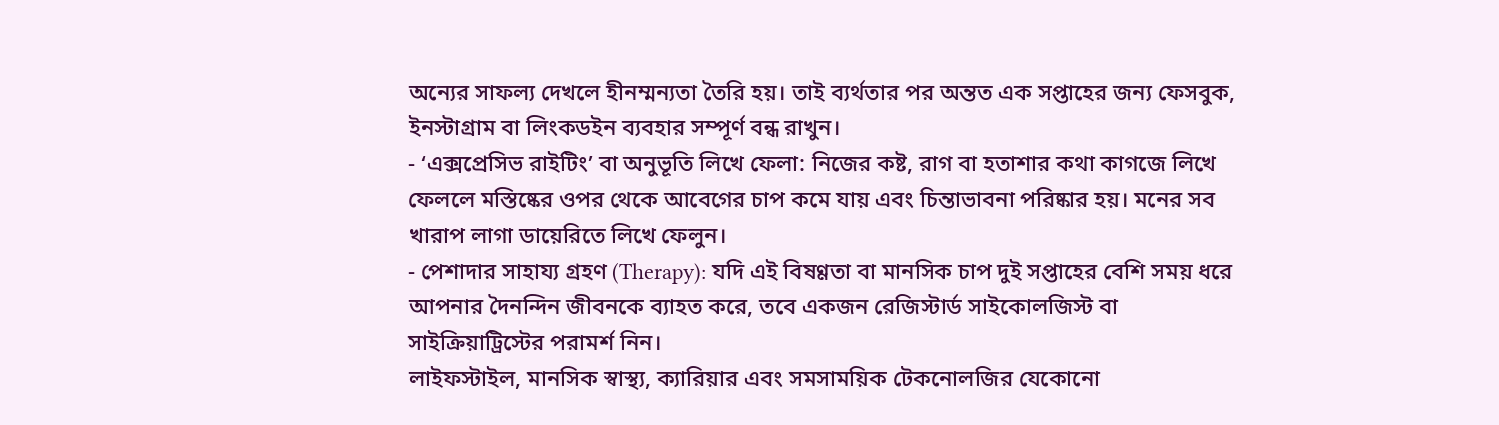অন্যের সাফল্য দেখলে হীনম্মন্যতা তৈরি হয়। তাই ব্যর্থতার পর অন্তত এক সপ্তাহের জন্য ফেসবুক, ইনস্টাগ্রাম বা লিংকডইন ব্যবহার সম্পূর্ণ বন্ধ রাখুন।
- ‘এক্সপ্রেসিভ রাইটিং’ বা অনুভূতি লিখে ফেলা: নিজের কষ্ট, রাগ বা হতাশার কথা কাগজে লিখে ফেললে মস্তিষ্কের ওপর থেকে আবেগের চাপ কমে যায় এবং চিন্তাভাবনা পরিষ্কার হয়। মনের সব খারাপ লাগা ডায়েরিতে লিখে ফেলুন।
- পেশাদার সাহায্য গ্রহণ (Therapy): যদি এই বিষণ্ণতা বা মানসিক চাপ দুই সপ্তাহের বেশি সময় ধরে আপনার দৈনন্দিন জীবনকে ব্যাহত করে, তবে একজন রেজিস্টার্ড সাইকোলজিস্ট বা সাইক্রিয়াট্রিস্টের পরামর্শ নিন।
লাইফস্টাইল, মানসিক স্বাস্থ্য, ক্যারিয়ার এবং সমসাময়িক টেকনোলজির যেকোনো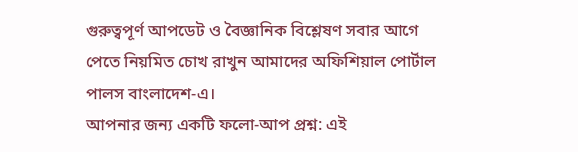গুরুত্বপূর্ণ আপডেট ও বৈজ্ঞানিক বিশ্লেষণ সবার আগে পেতে নিয়মিত চোখ রাখুন আমাদের অফিশিয়াল পোর্টাল পালস বাংলাদেশ-এ।
আপনার জন্য একটি ফলো-আপ প্রশ্ন: এই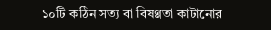১০টি কঠিন সত্য বা বিষণ্ণতা কাটানোর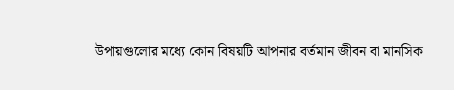উপায়গুলোর মধ্যে কোন বিষয়টি আপনার বর্তমান জীবন বা মানসিক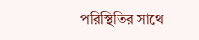পরিস্থিতির সাথে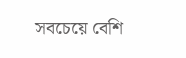সবচেয়ে বেশি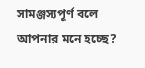সামঞ্জস্যপূর্ণ বলে আপনার মনে হচ্ছে?